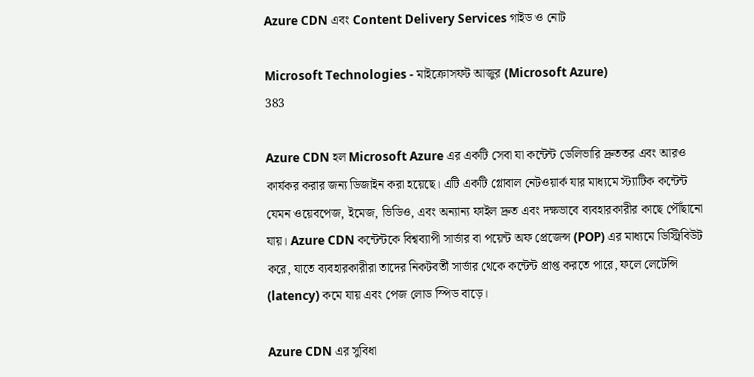Azure CDN এবং Content Delivery Services গাইড ও নোট

Microsoft Technologies - মাইক্রোসফট আজুর (Microsoft Azure)
383

Azure CDN হল Microsoft Azure এর একটি সেবা যা কন্টেন্ট ডেলিভারি দ্রুততর এবং আরও কার্যকর করার জন্য ডিজাইন করা হয়েছে। এটি একটি গ্লোবাল নেটওয়ার্ক যার মাধ্যমে স্ট্যাটিক কন্টেন্ট যেমন ওয়েবপেজ, ইমেজ, ভিডিও, এবং অন্যান্য ফাইল দ্রুত এবং দক্ষভাবে ব্যবহারকারীর কাছে পৌঁছানো যায়। Azure CDN কন্টেন্টকে বিশ্বব্যাপী সার্ভার বা পয়েন্ট অফ প্রেজেন্স (POP) এর মাধ্যমে ডিস্ট্রিবিউট করে, যাতে ব্যবহারকারীরা তাদের নিকটবর্তী সার্ভার থেকে কন্টেন্ট প্রাপ্ত করতে পারে, ফলে লেটেন্সি (latency) কমে যায় এবং পেজ লোড স্পিড বাড়ে।

Azure CDN এর সুবিধা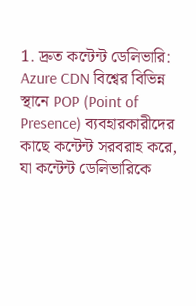1. দ্রুত কন্টেন্ট ডেলিভারি: Azure CDN বিশ্বের বিভিন্ন স্থানে POP (Point of Presence) ব্যবহারকারীদের কাছে কন্টেন্ট সরবরাহ করে, যা কন্টেন্ট ডেলিভারিকে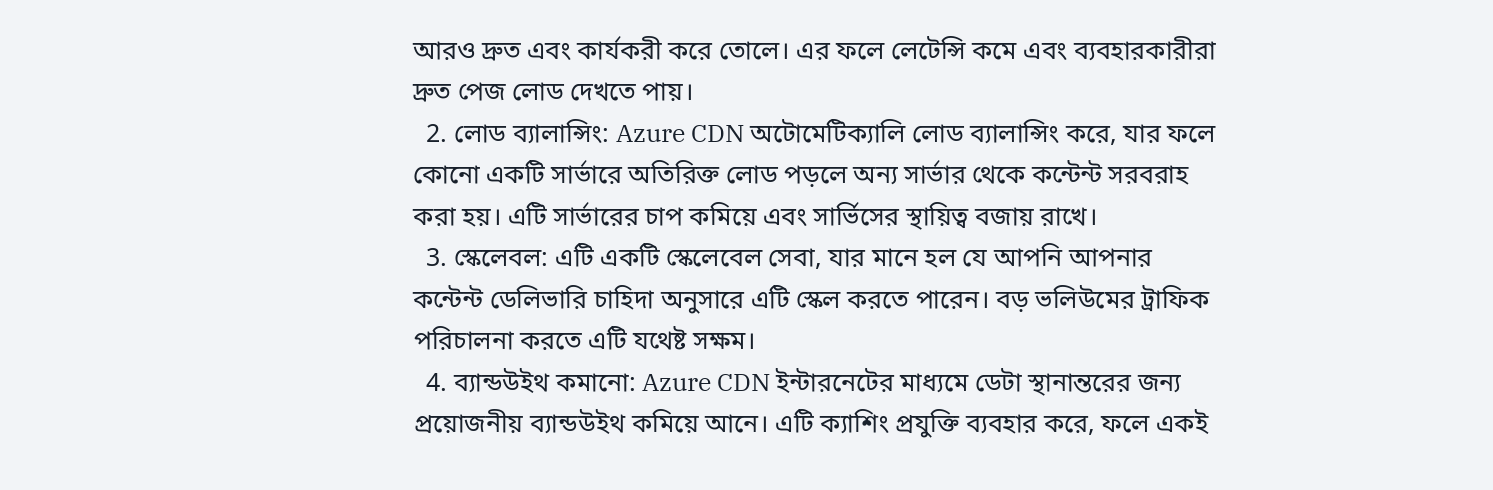আরও দ্রুত এবং কার্যকরী করে তোলে। এর ফলে লেটেন্সি কমে এবং ব্যবহারকারীরা দ্রুত পেজ লোড দেখতে পায়।
  2. লোড ব্যালান্সিং: Azure CDN অটোমেটিক্যালি লোড ব্যালান্সিং করে, যার ফলে কোনো একটি সার্ভারে অতিরিক্ত লোড পড়লে অন্য সার্ভার থেকে কন্টেন্ট সরবরাহ করা হয়। এটি সার্ভারের চাপ কমিয়ে এবং সার্ভিসের স্থায়িত্ব বজায় রাখে।
  3. স্কেলেবল: এটি একটি স্কেলেবেল সেবা, যার মানে হল যে আপনি আপনার কন্টেন্ট ডেলিভারি চাহিদা অনুসারে এটি স্কেল করতে পারেন। বড় ভলিউমের ট্রাফিক পরিচালনা করতে এটি যথেষ্ট সক্ষম।
  4. ব্যান্ডউইথ কমানো: Azure CDN ইন্টারনেটের মাধ্যমে ডেটা স্থানান্তরের জন্য প্রয়োজনীয় ব্যান্ডউইথ কমিয়ে আনে। এটি ক্যাশিং প্রযুক্তি ব্যবহার করে, ফলে একই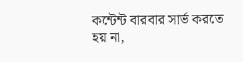কন্টেন্ট বারবার সার্ভ করতে হয় না,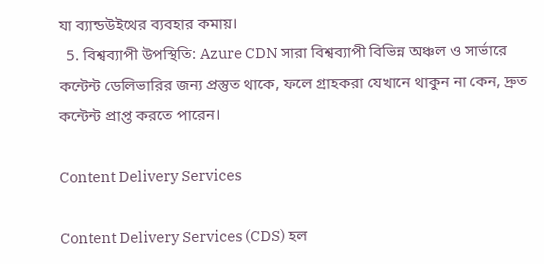যা ব্যান্ডউইথের ব্যবহার কমায়।
  5. বিশ্বব্যাপী উপস্থিতি: Azure CDN সারা বিশ্বব্যাপী বিভিন্ন অঞ্চল ও সার্ভারে কন্টেন্ট ডেলিভারির জন্য প্রস্তুত থাকে, ফলে গ্রাহকরা যেখানে থাকুন না কেন, দ্রুত কন্টেন্ট প্রাপ্ত করতে পারেন।

Content Delivery Services

Content Delivery Services (CDS) হল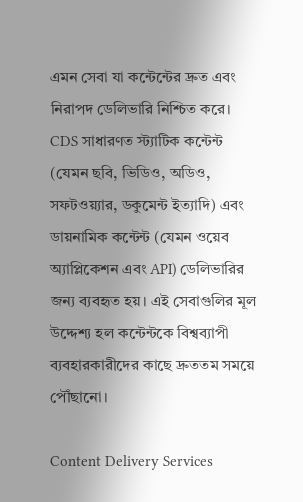এমন সেবা যা কন্টেন্টের দ্রুত এবং নিরাপদ ডেলিভারি নিশ্চিত করে। CDS সাধারণত স্ট্যাটিক কন্টেন্ট (যেমন ছবি, ভিডিও, অডিও, সফটওয়্যার, ডকুমেন্ট ইত্যাদি) এবং ডায়নামিক কন্টেন্ট (যেমন ওয়েব অ্যাপ্লিকেশন এবং API) ডেলিভারির জন্য ব্যবহৃত হয়। এই সেবাগুলির মূল উদ্দেশ্য হল কন্টেন্টকে বিশ্বব্যাপী ব্যবহারকারীদের কাছে দ্রুততম সময়ে পৌঁছানো।

Content Delivery Services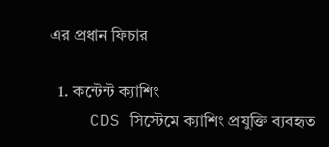এর প্রধান ফিচার

  1. কন্টেন্ট ক্যাশিং
    CDS সিস্টেমে ক্যাশিং প্রযুক্তি ব্যবহৃত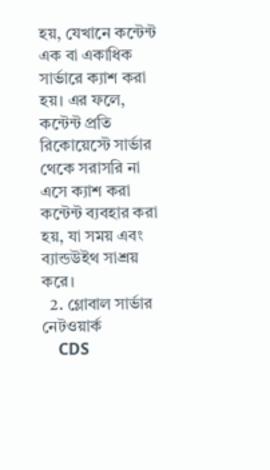হয়, যেখানে কন্টেন্ট এক বা একাধিক সার্ভারে ক্যাশ করা হয়। এর ফলে, কন্টেন্ট প্রতি রিকোয়েস্টে সার্ভার থেকে সরাসরি না এসে ক্যাশ করা কন্টেন্ট ব্যবহার করা হয়, যা সময় এবং ব্যান্ডউইথ সাশ্রয় করে।
  2. গ্লোবাল সার্ভার নেটওয়ার্ক
    CDS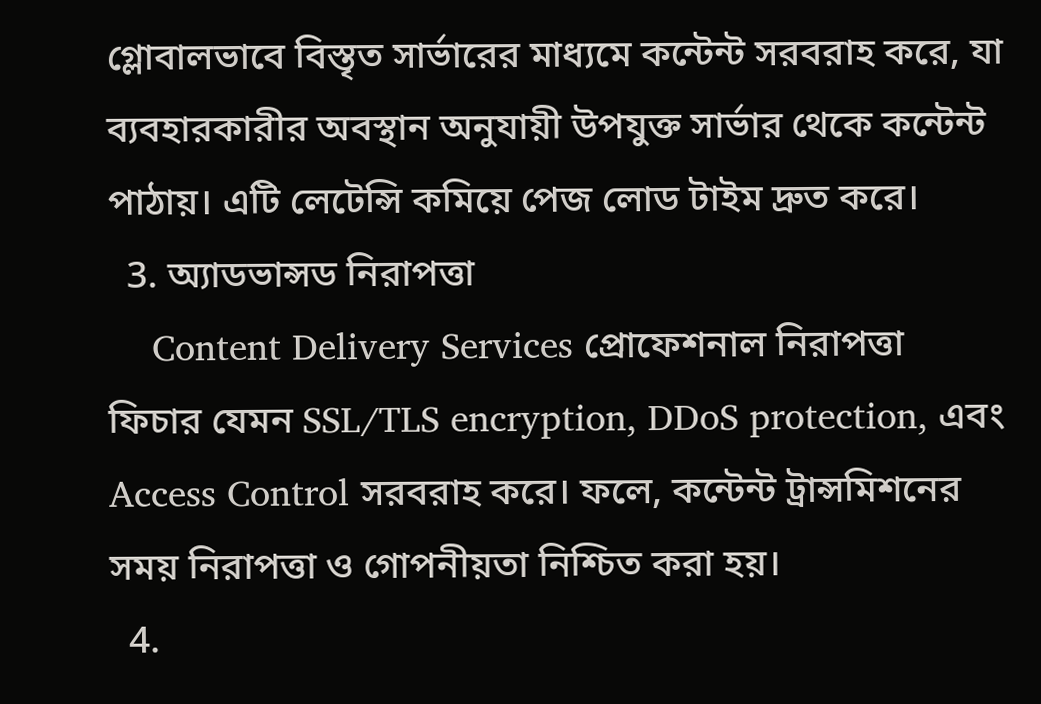গ্লোবালভাবে বিস্তৃত সার্ভারের মাধ্যমে কন্টেন্ট সরবরাহ করে, যা ব্যবহারকারীর অবস্থান অনুযায়ী উপযুক্ত সার্ভার থেকে কন্টেন্ট পাঠায়। এটি লেটেন্সি কমিয়ে পেজ লোড টাইম দ্রুত করে।
  3. অ্যাডভান্সড নিরাপত্তা
    Content Delivery Services প্রোফেশনাল নিরাপত্তা ফিচার যেমন SSL/TLS encryption, DDoS protection, এবং Access Control সরবরাহ করে। ফলে, কন্টেন্ট ট্রান্সমিশনের সময় নিরাপত্তা ও গোপনীয়তা নিশ্চিত করা হয়।
  4.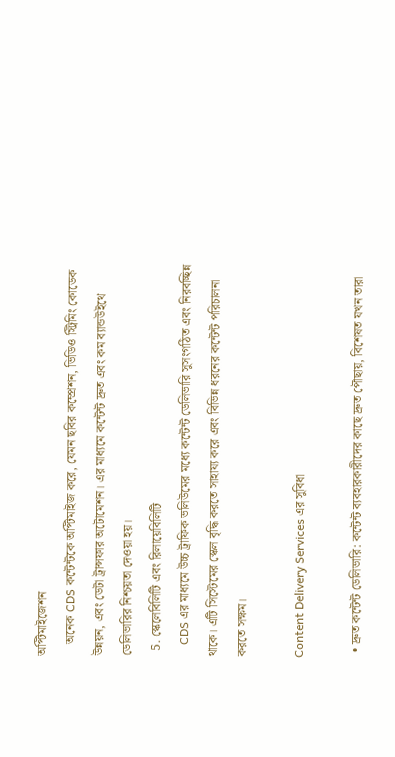অপ্টিমাইজেশন
    অনেক CDS কন্টেন্টকে অপ্টিমাইজ করে, যেমন ছবির কম্প্রেশন, ভিডিও স্ট্রিমিং কোডেক উন্নয়ন, এবং ডেটা ট্রান্সফার অটোমেশন। এর মাধ্যমে কন্টেন্ট দ্রুত এবং কম ব্যান্ডউইথে ডেলিভারির নিশ্চয়তা দেওয়া হয়।
  5. স্কেলেবিলিটি এবং রিলায়েবিলিটি
    CDS এর মাধ্যমে উচ্চ ট্রাফিক ভলিউমের মধ্যে কন্টেন্ট ডেলিভারি সুসংগঠিত এবং নিরবচ্ছিন্ন থাকে। এটি সিস্টেমের স্কেল বৃদ্ধি করতে সাহায্য করে এবং বিভিন্ন ধরনের কন্টেন্ট পরিচালনা করতে সক্ষম।

Content Delivery Services এর সুবিধা

  • দ্রুত কন্টেন্ট ডেলিভারি: কন্টেন্ট ব্যবহারকারীদের কাছে দ্রুত পৌছায়, বিশেষত যখন তারা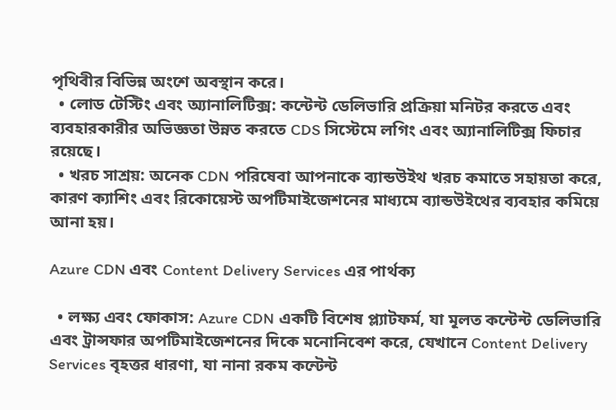পৃথিবীর বিভিন্ন অংশে অবস্থান করে।
  • লোড টেস্টিং এবং অ্যানালিটিক্স: কন্টেন্ট ডেলিভারি প্রক্রিয়া মনিটর করতে এবং ব্যবহারকারীর অভিজ্ঞতা উন্নত করতে CDS সিস্টেমে লগিং এবং অ্যানালিটিক্স ফিচার রয়েছে।
  • খরচ সাশ্রয়: অনেক CDN পরিষেবা আপনাকে ব্যান্ডউইথ খরচ কমাতে সহায়তা করে, কারণ ক্যাশিং এবং রিকোয়েস্ট অপটিমাইজেশনের মাধ্যমে ব্যান্ডউইথের ব্যবহার কমিয়ে আনা হয়।

Azure CDN এবং Content Delivery Services এর পার্থক্য

  • লক্ষ্য এবং ফোকাস: Azure CDN একটি বিশেষ প্ল্যাটফর্ম, যা মূলত কন্টেন্ট ডেলিভারি এবং ট্রান্সফার অপটিমাইজেশনের দিকে মনোনিবেশ করে, যেখানে Content Delivery Services বৃহত্তর ধারণা, যা নানা রকম কন্টেন্ট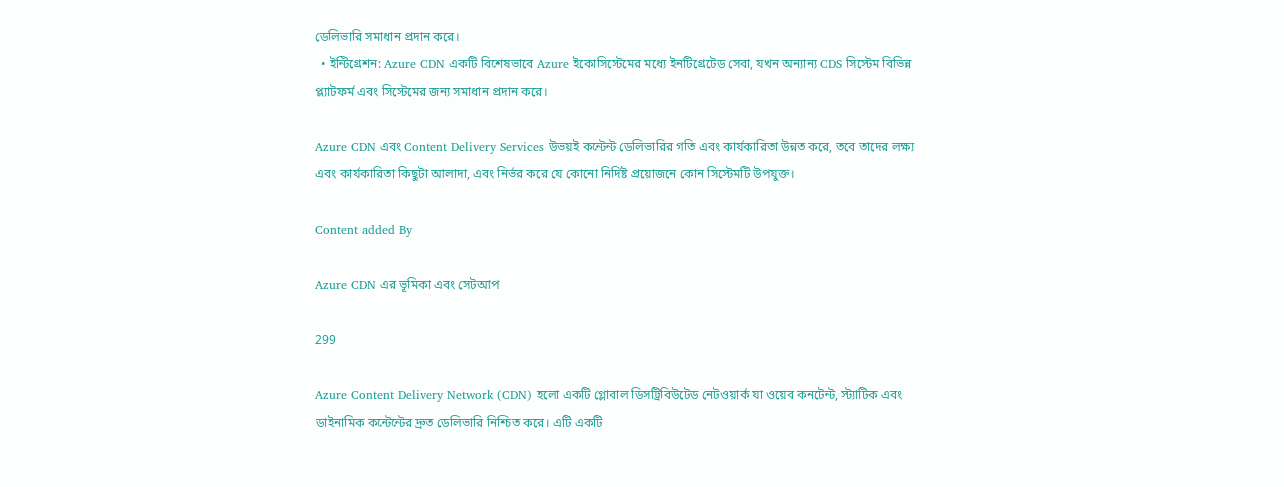ডেলিভারি সমাধান প্রদান করে।
  • ইন্টিগ্রেশন: Azure CDN একটি বিশেষভাবে Azure ইকোসিস্টেমের মধ্যে ইনটিগ্রেটেড সেবা, যখন অন্যান্য CDS সিস্টেম বিভিন্ন প্ল্যাটফর্ম এবং সিস্টেমের জন্য সমাধান প্রদান করে।

Azure CDN এবং Content Delivery Services উভয়ই কন্টেন্ট ডেলিভারির গতি এবং কার্যকারিতা উন্নত করে, তবে তাদের লক্ষ্য এবং কার্যকারিতা কিছুটা আলাদা, এবং নির্ভর করে যে কোনো নির্দিষ্ট প্রয়োজনে কোন সিস্টেমটি উপযুক্ত।

Content added By

Azure CDN এর ভূমিকা এবং সেটআপ

299

Azure Content Delivery Network (CDN) হলো একটি গ্লোবাল ডিসট্রিবিউটেড নেটওয়ার্ক যা ওয়েব কনটেন্ট, স্ট্যাটিক এবং ডাইনামিক কন্টেন্টের দ্রুত ডেলিভারি নিশ্চিত করে। এটি একটি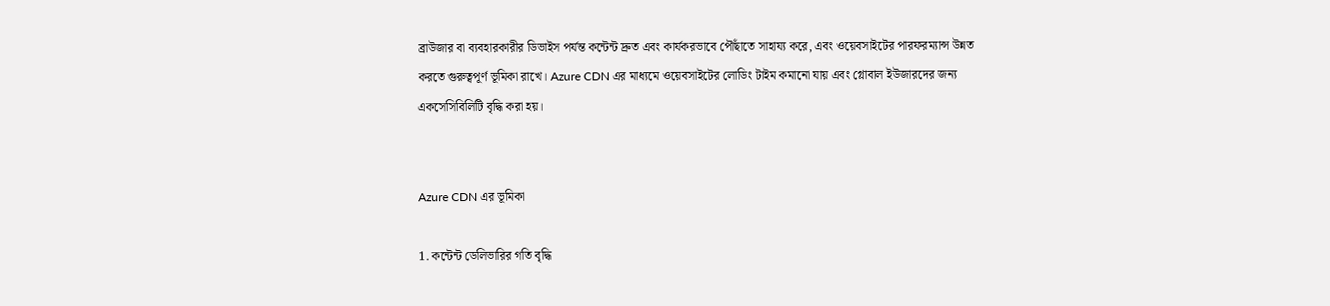ব্রাউজার বা ব্যবহারকারীর ডিভাইস পর্যন্ত কন্টেন্ট দ্রুত এবং কার্যকরভাবে পৌঁছাতে সাহায্য করে, এবং ওয়েবসাইটের পারফরম্যান্স উন্নত করতে গুরুত্বপূর্ণ ভূমিকা রাখে। Azure CDN এর মাধ্যমে ওয়েবসাইটের লোডিং টাইম কমানো যায় এবং গ্লোবাল ইউজারদের জন্য একসেসিবিলিটি বৃদ্ধি করা হয়।


Azure CDN এর ভূমিকা

1. কন্টেন্ট ডেলিভারির গতি বৃদ্ধি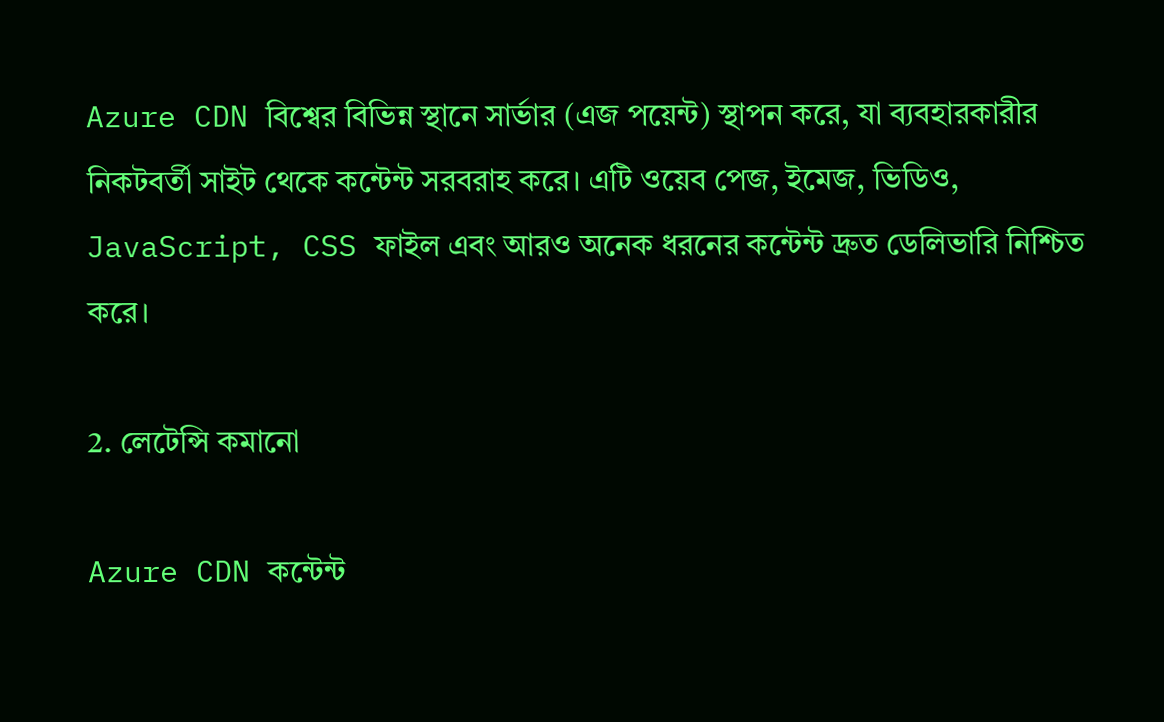Azure CDN বিশ্বের বিভিন্ন স্থানে সার্ভার (এজ পয়েন্ট) স্থাপন করে, যা ব্যবহারকারীর নিকটবর্তী সাইট থেকে কন্টেন্ট সরবরাহ করে। এটি ওয়েব পেজ, ইমেজ, ভিডিও, JavaScript, CSS ফাইল এবং আরও অনেক ধরনের কন্টেন্ট দ্রুত ডেলিভারি নিশ্চিত করে।

2. লেটেন্সি কমানো

Azure CDN কন্টেন্ট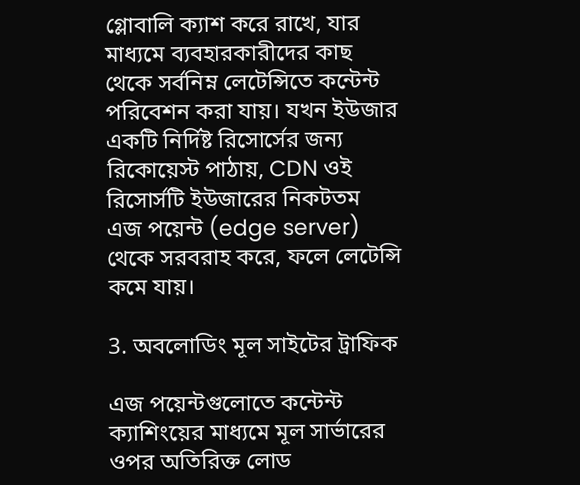গ্লোবালি ক্যাশ করে রাখে, যার মাধ্যমে ব্যবহারকারীদের কাছ থেকে সর্বনিম্ন লেটেন্সিতে কন্টেন্ট পরিবেশন করা যায়। যখন ইউজার একটি নির্দিষ্ট রিসোর্সের জন্য রিকোয়েস্ট পাঠায়, CDN ওই রিসোর্সটি ইউজারের নিকটতম এজ পয়েন্ট (edge server) থেকে সরবরাহ করে, ফলে লেটেন্সি কমে যায়।

3. অবলোডিং মূল সাইটের ট্রাফিক

এজ পয়েন্টগুলোতে কন্টেন্ট ক্যাশিংয়ের মাধ্যমে মূল সার্ভারের ওপর অতিরিক্ত লোড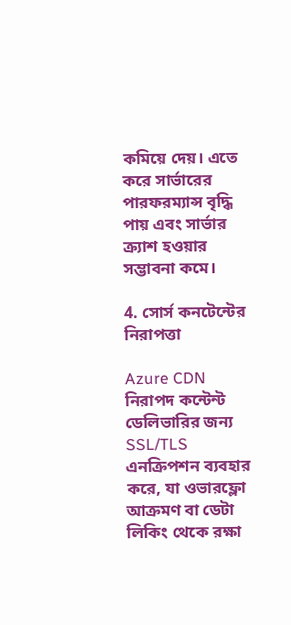কমিয়ে দেয়। এতে করে সার্ভারের পারফরম্যান্স বৃদ্ধি পায় এবং সার্ভার ক্র্যাশ হওয়ার সম্ভাবনা কমে।

4. সোর্স কনটেন্টের নিরাপত্তা

Azure CDN নিরাপদ কন্টেন্ট ডেলিভারির জন্য SSL/TLS এনক্রিপশন ব্যবহার করে, যা ওভারফ্লো আক্রমণ বা ডেটা লিকিং থেকে রক্ষা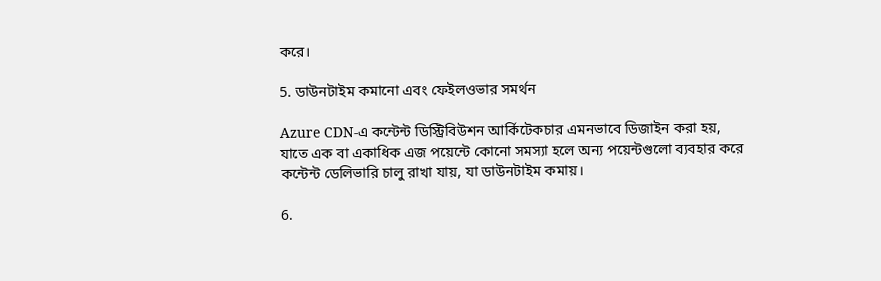করে।

5. ডাউনটাইম কমানো এবং ফেইলওভার সমর্থন

Azure CDN-এ কন্টেন্ট ডিস্ট্রিবিউশন আর্কিটেকচার এমনভাবে ডিজাইন করা হয়, যাতে এক বা একাধিক এজ পয়েন্টে কোনো সমস্যা হলে অন্য পয়েন্টগুলো ব্যবহার করে কন্টেন্ট ডেলিভারি চালু রাখা যায়, যা ডাউনটাইম কমায়।

6.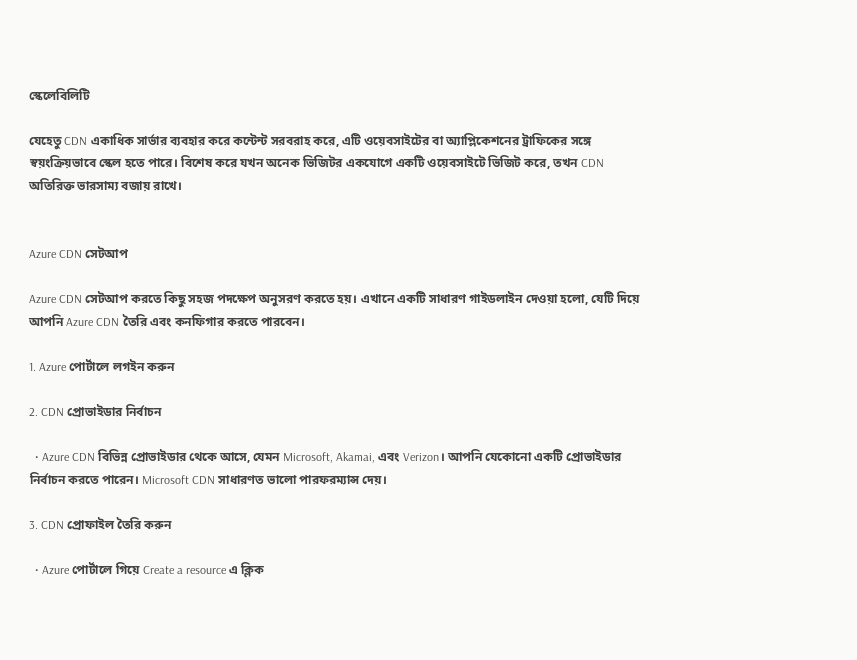স্কেলেবিলিটি

যেহেতু CDN একাধিক সার্ভার ব্যবহার করে কন্টেন্ট সরবরাহ করে, এটি ওয়েবসাইটের বা অ্যাপ্লিকেশনের ট্রাফিকের সঙ্গে স্বয়ংক্রিয়ভাবে স্কেল হতে পারে। বিশেষ করে যখন অনেক ভিজিটর একযোগে একটি ওয়েবসাইটে ভিজিট করে, তখন CDN অতিরিক্ত ভারসাম্য বজায় রাখে।


Azure CDN সেটআপ

Azure CDN সেটআপ করতে কিছু সহজ পদক্ষেপ অনুসরণ করতে হয়। এখানে একটি সাধারণ গাইডলাইন দেওয়া হলো, যেটি দিয়ে আপনি Azure CDN তৈরি এবং কনফিগার করতে পারবেন।

1. Azure পোর্টালে লগইন করুন

2. CDN প্রোভাইডার নির্বাচন

  • Azure CDN বিভিন্ন প্রোভাইডার থেকে আসে, যেমন Microsoft, Akamai, এবং Verizon। আপনি যেকোনো একটি প্রোভাইডার নির্বাচন করতে পারেন। Microsoft CDN সাধারণত ভালো পারফরম্যান্স দেয়।

3. CDN প্রোফাইল তৈরি করুন

  • Azure পোর্টালে গিয়ে Create a resource এ ক্লিক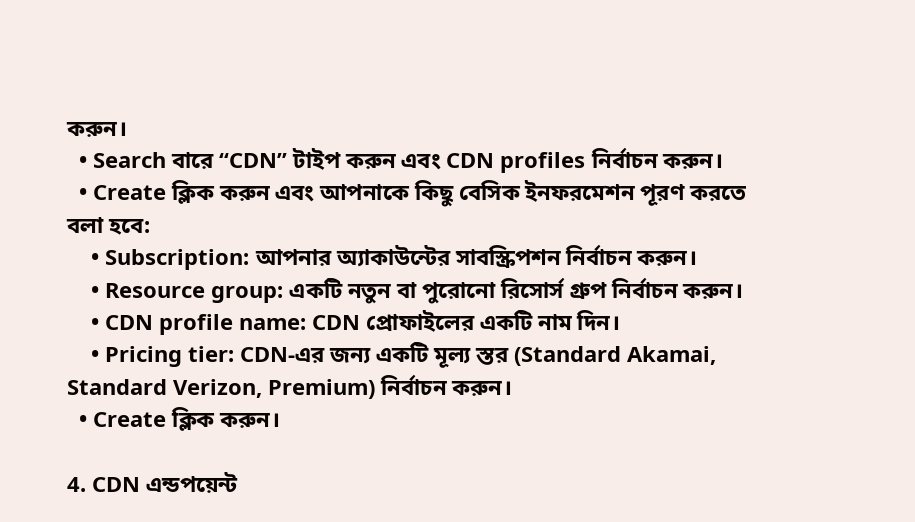করুন।
  • Search বারে “CDN” টাইপ করুন এবং CDN profiles নির্বাচন করুন।
  • Create ক্লিক করুন এবং আপনাকে কিছু বেসিক ইনফরমেশন পূরণ করতে বলা হবে:
    • Subscription: আপনার অ্যাকাউন্টের সাবস্ক্রিপশন নির্বাচন করুন।
    • Resource group: একটি নতুন বা পুরোনো রিসোর্স গ্রুপ নির্বাচন করুন।
    • CDN profile name: CDN প্রোফাইলের একটি নাম দিন।
    • Pricing tier: CDN-এর জন্য একটি মূল্য স্তর (Standard Akamai, Standard Verizon, Premium) নির্বাচন করুন।
  • Create ক্লিক করুন।

4. CDN এন্ডপয়েন্ট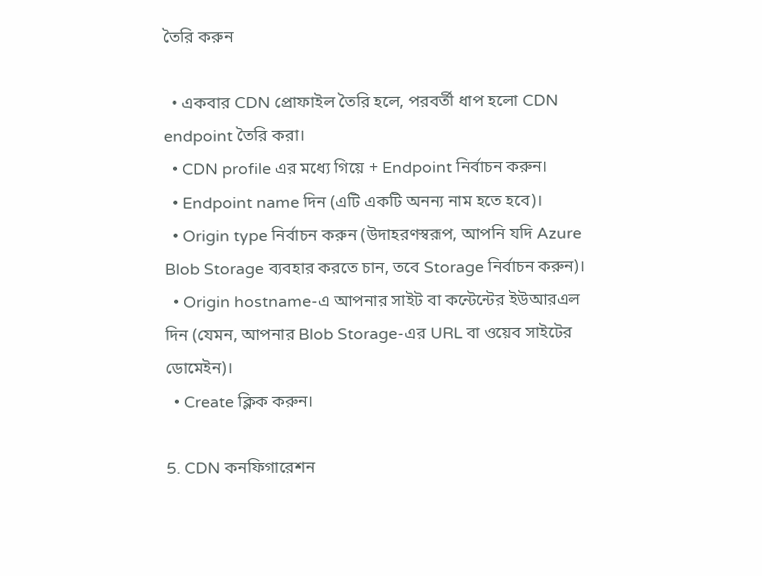তৈরি করুন

  • একবার CDN প্রোফাইল তৈরি হলে, পরবর্তী ধাপ হলো CDN endpoint তৈরি করা।
  • CDN profile এর মধ্যে গিয়ে + Endpoint নির্বাচন করুন।
  • Endpoint name দিন (এটি একটি অনন্য নাম হতে হবে)।
  • Origin type নির্বাচন করুন (উদাহরণস্বরূপ, আপনি যদি Azure Blob Storage ব্যবহার করতে চান, তবে Storage নির্বাচন করুন)।
  • Origin hostname-এ আপনার সাইট বা কন্টেন্টের ইউআরএল দিন (যেমন, আপনার Blob Storage-এর URL বা ওয়েব সাইটের ডোমেইন)।
  • Create ক্লিক করুন।

5. CDN কনফিগারেশন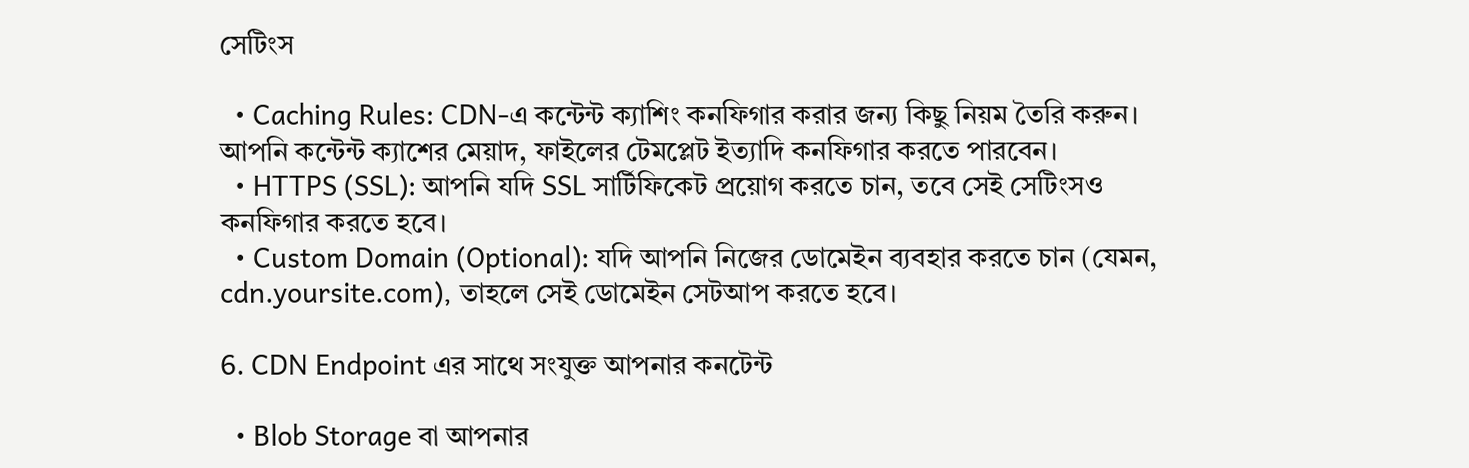সেটিংস

  • Caching Rules: CDN-এ কন্টেন্ট ক্যাশিং কনফিগার করার জন্য কিছু নিয়ম তৈরি করুন। আপনি কন্টেন্ট ক্যাশের মেয়াদ, ফাইলের টেমপ্লেট ইত্যাদি কনফিগার করতে পারবেন।
  • HTTPS (SSL): আপনি যদি SSL সার্টিফিকেট প্রয়োগ করতে চান, তবে সেই সেটিংসও কনফিগার করতে হবে।
  • Custom Domain (Optional): যদি আপনি নিজের ডোমেইন ব্যবহার করতে চান (যেমন, cdn.yoursite.com), তাহলে সেই ডোমেইন সেটআপ করতে হবে।

6. CDN Endpoint এর সাথে সংযুক্ত আপনার কনটেন্ট

  • Blob Storage বা আপনার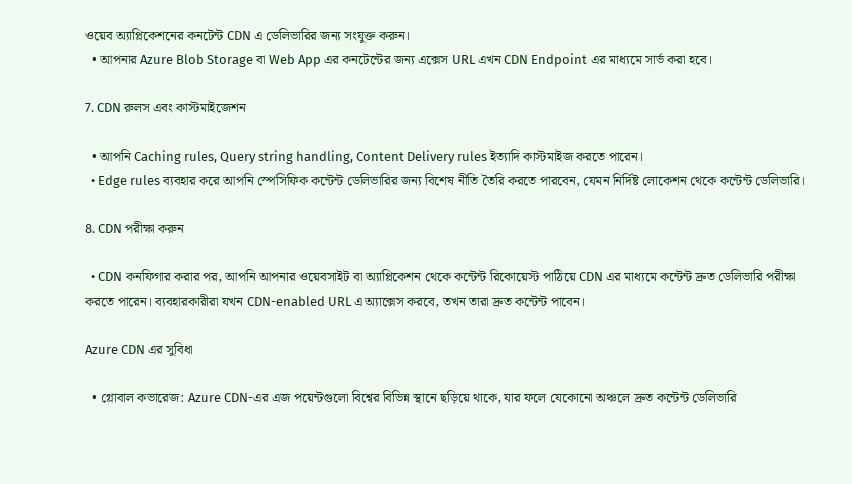ওয়েব অ্যাপ্লিকেশনের কনটেন্ট CDN এ ডেলিভারির জন্য সংযুক্ত করুন।
  • আপনার Azure Blob Storage বা Web App এর কনটেন্টের জন্য এক্সেস URL এখন CDN Endpoint এর মাধ্যমে সার্ভ করা হবে।

7. CDN রুলস এবং কাস্টমাইজেশন

  • আপনি Caching rules, Query string handling, Content Delivery rules ইত্যাদি কাস্টমাইজ করতে পারেন।
  • Edge rules ব্যবহার করে আপনি স্পেসিফিক কন্টেন্ট ডেলিভারির জন্য বিশেষ নীতি তৈরি করতে পারবেন, যেমন নির্দিষ্ট লোকেশন থেকে কন্টেন্ট ডেলিভারি।

8. CDN পরীক্ষা করুন

  • CDN কনফিগার করার পর, আপনি আপনার ওয়েবসাইট বা অ্যাপ্লিকেশন থেকে কন্টেন্ট রিকোয়েস্ট পাঠিয়ে CDN এর মাধ্যমে কন্টেন্ট দ্রুত ডেলিভারি পরীক্ষা করতে পারেন। ব্যবহারকারীরা যখন CDN-enabled URL এ অ্যাক্সেস করবে, তখন তারা দ্রুত কন্টেন্ট পাবেন।

Azure CDN এর সুবিধা

  • গ্লোবাল কভারেজ: Azure CDN-এর এজ পয়েন্টগুলো বিশ্বের বিভিন্ন স্থানে ছড়িয়ে থাকে, যার ফলে যেকোনো অঞ্চলে দ্রুত কন্টেন্ট ডেলিভারি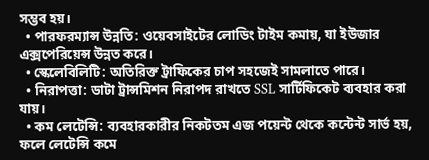সম্ভব হয়।
  • পারফরম্যান্স উন্নতি: ওয়েবসাইটের লোডিং টাইম কমায়, যা ইউজার এক্সপেরিয়েন্স উন্নত করে।
  • স্কেলেবিলিটি: অতিরিক্ত ট্রাফিকের চাপ সহজেই সামলাতে পারে।
  • নিরাপত্তা: ডাটা ট্রান্সমিশন নিরাপদ রাখতে SSL সার্টিফিকেট ব্যবহার করা যায়।
  • কম লেটেন্সি: ব্যবহারকারীর নিকটতম এজ পয়েন্ট থেকে কন্টেন্ট সার্ভ হয়, ফলে লেটেন্সি কমে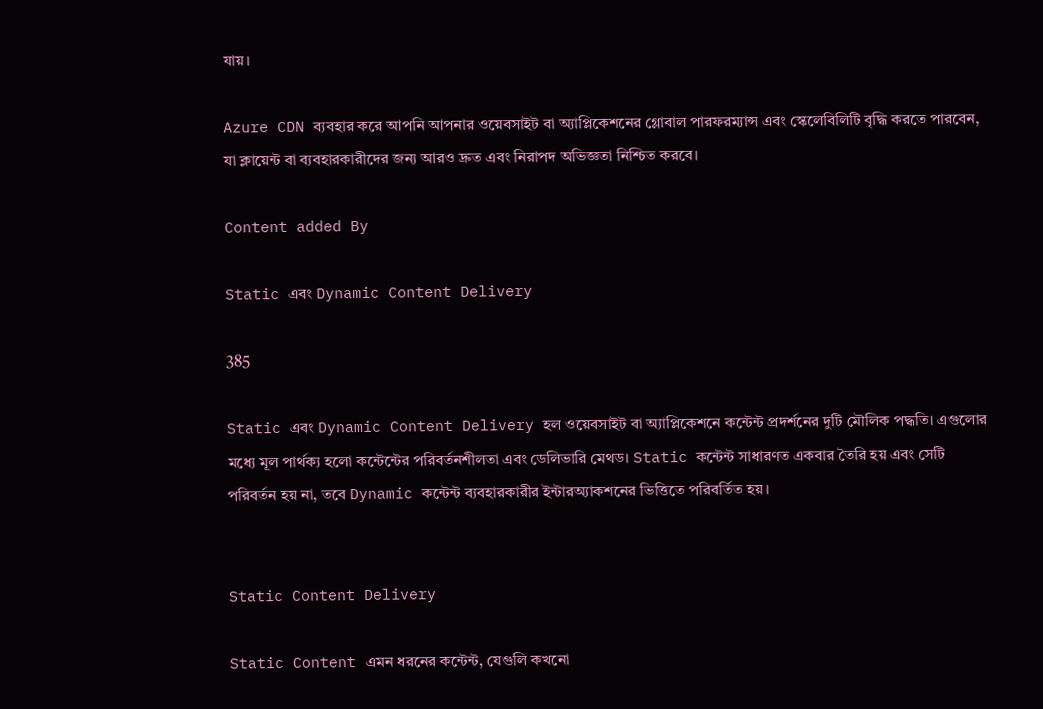যায়।

Azure CDN ব্যবহার করে আপনি আপনার ওয়েবসাইট বা অ্যাপ্লিকেশনের গ্লোবাল পারফরম্যান্স এবং স্কেলেবিলিটি বৃদ্ধি করতে পারবেন, যা ক্লায়েন্ট বা ব্যবহারকারীদের জন্য আরও দ্রুত এবং নিরাপদ অভিজ্ঞতা নিশ্চিত করবে।

Content added By

Static এবং Dynamic Content Delivery

385

Static এবং Dynamic Content Delivery হল ওয়েবসাইট বা অ্যাপ্লিকেশনে কন্টেন্ট প্রদর্শনের দুটি মৌলিক পদ্ধতি। এগুলোর মধ্যে মূল পার্থক্য হলো কন্টেন্টের পরিবর্তনশীলতা এবং ডেলিভারি মেথড। Static কন্টেন্ট সাধারণত একবার তৈরি হয় এবং সেটি পরিবর্তন হয় না, তবে Dynamic কন্টেন্ট ব্যবহারকারীর ইন্টারঅ্যাকশনের ভিত্তিতে পরিবর্তিত হয়।


Static Content Delivery

Static Content এমন ধরনের কন্টেন্ট, যেগুলি কখনো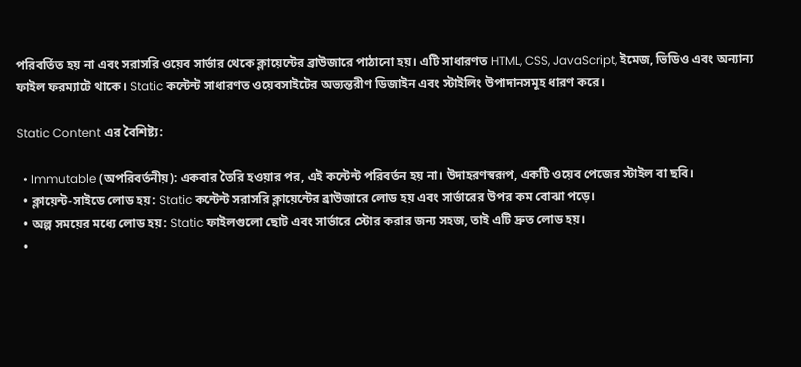পরিবর্তিত হয় না এবং সরাসরি ওয়েব সার্ভার থেকে ক্লায়েন্টের ব্রাউজারে পাঠানো হয়। এটি সাধারণত HTML, CSS, JavaScript, ইমেজ, ভিডিও এবং অন্যান্য ফাইল ফরম্যাটে থাকে। Static কন্টেন্ট সাধারণত ওয়েবসাইটের অভ্যন্তরীণ ডিজাইন এবং স্টাইলিং উপাদানসমূহ ধারণ করে।

Static Content এর বৈশিষ্ট্য:

  • Immutable (অপরিবর্তনীয়): একবার তৈরি হওয়ার পর, এই কন্টেন্ট পরিবর্তন হয় না। উদাহরণস্বরূপ, একটি ওয়েব পেজের স্টাইল বা ছবি।
  • ক্লায়েন্ট-সাইডে লোড হয়: Static কন্টেন্ট সরাসরি ক্লায়েন্টের ব্রাউজারে লোড হয় এবং সার্ভারের উপর কম বোঝা পড়ে।
  • অল্প সময়ের মধ্যে লোড হয়: Static ফাইলগুলো ছোট এবং সার্ভারে স্টোর করার জন্য সহজ, তাই এটি দ্রুত লোড হয়।
  •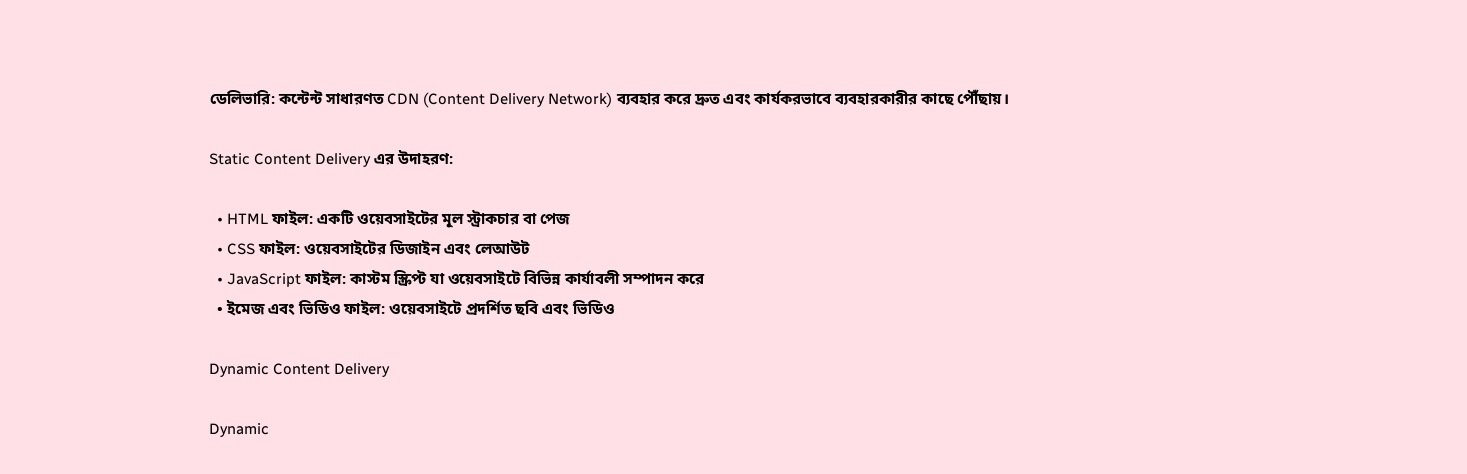ডেলিভারি: কন্টেন্ট সাধারণত CDN (Content Delivery Network) ব্যবহার করে দ্রুত এবং কার্যকরভাবে ব্যবহারকারীর কাছে পৌঁছায়।

Static Content Delivery এর উদাহরণ:

  • HTML ফাইল: একটি ওয়েবসাইটের মূল স্ট্রাকচার বা পেজ
  • CSS ফাইল: ওয়েবসাইটের ডিজাইন এবং লেআউট
  • JavaScript ফাইল: কাস্টম স্ক্রিপ্ট যা ওয়েবসাইটে বিভিন্ন কার্যাবলী সম্পাদন করে
  • ইমেজ এবং ভিডিও ফাইল: ওয়েবসাইটে প্রদর্শিত ছবি এবং ভিডিও

Dynamic Content Delivery

Dynamic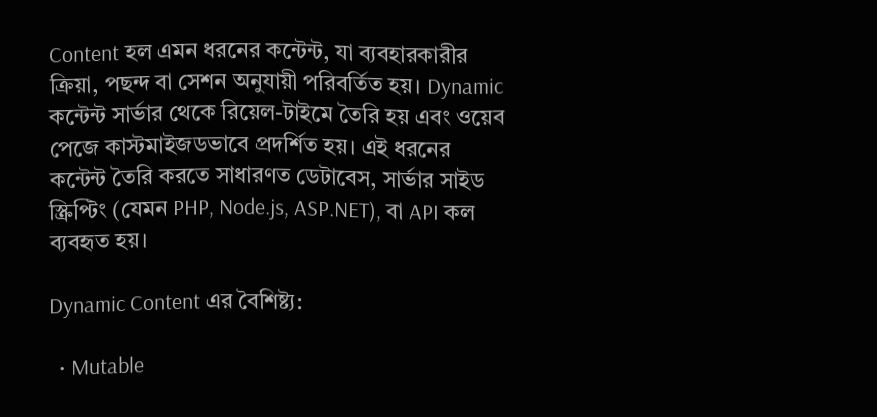Content হল এমন ধরনের কন্টেন্ট, যা ব্যবহারকারীর ক্রিয়া, পছন্দ বা সেশন অনুযায়ী পরিবর্তিত হয়। Dynamic কন্টেন্ট সার্ভার থেকে রিয়েল-টাইমে তৈরি হয় এবং ওয়েব পেজে কাস্টমাইজডভাবে প্রদর্শিত হয়। এই ধরনের কন্টেন্ট তৈরি করতে সাধারণত ডেটাবেস, সার্ভার সাইড স্ক্রিপ্টিং (যেমন PHP, Node.js, ASP.NET), বা API কল ব্যবহৃত হয়।

Dynamic Content এর বৈশিষ্ট্য:

  • Mutable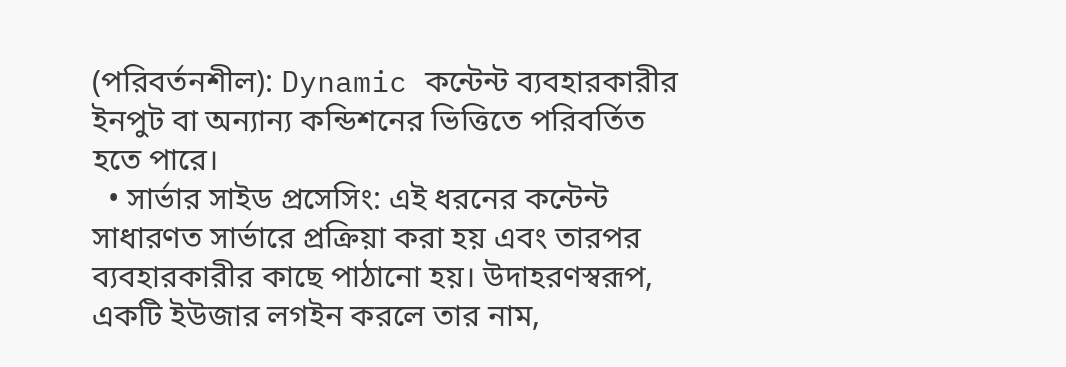(পরিবর্তনশীল): Dynamic কন্টেন্ট ব্যবহারকারীর ইনপুট বা অন্যান্য কন্ডিশনের ভিত্তিতে পরিবর্তিত হতে পারে।
  • সার্ভার সাইড প্রসেসিং: এই ধরনের কন্টেন্ট সাধারণত সার্ভারে প্রক্রিয়া করা হয় এবং তারপর ব্যবহারকারীর কাছে পাঠানো হয়। উদাহরণস্বরূপ, একটি ইউজার লগইন করলে তার নাম,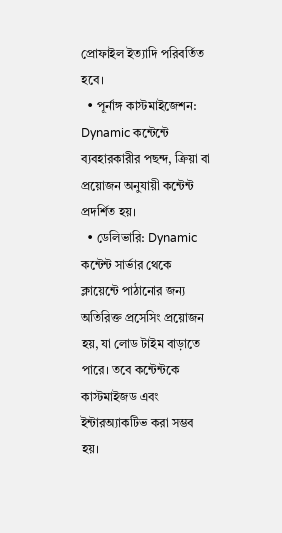প্রোফাইল ইত্যাদি পরিবর্তিত হবে।
  • পূর্নাঙ্গ কাস্টমাইজেশন: Dynamic কন্টেন্টে ব্যবহারকারীর পছন্দ, ক্রিয়া বা প্রয়োজন অনুযায়ী কন্টেন্ট প্রদর্শিত হয়।
  • ডেলিভারি: Dynamic কন্টেন্ট সার্ভার থেকে ক্লায়েন্টে পাঠানোর জন্য অতিরিক্ত প্রসেসিং প্রয়োজন হয়, যা লোড টাইম বাড়াতে পারে। তবে কন্টেন্টকে কাস্টমাইজড এবং ইন্টারঅ্যাকটিভ করা সম্ভব হয়।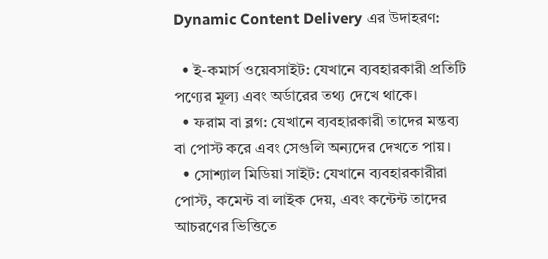Dynamic Content Delivery এর উদাহরণ:

  • ই-কমার্স ওয়েবসাইট: যেখানে ব্যবহারকারী প্রতিটি পণ্যের মূল্য এবং অর্ডারের তথ্য দেখে থাকে।
  • ফরাম বা ব্লগ: যেখানে ব্যবহারকারী তাদের মন্তব্য বা পোস্ট করে এবং সেগুলি অন্যদের দেখতে পায়।
  • সোশ্যাল মিডিয়া সাইট: যেখানে ব্যবহারকারীরা পোস্ট, কমেন্ট বা লাইক দেয়, এবং কন্টেন্ট তাদের আচরণের ভিত্তিতে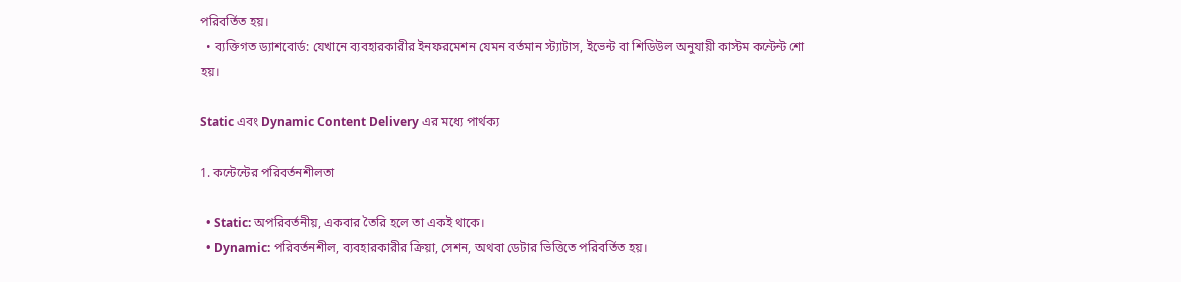পরিবর্তিত হয়।
  • ব্যক্তিগত ড্যাশবোর্ড: যেখানে ব্যবহারকারীর ইনফরমেশন যেমন বর্তমান স্ট্যাটাস, ইভেন্ট বা শিডিউল অনুযায়ী কাস্টম কন্টেন্ট শো হয়।

Static এবং Dynamic Content Delivery এর মধ্যে পার্থক্য

1. কন্টেন্টের পরিবর্তনশীলতা

  • Static: অপরিবর্তনীয়, একবার তৈরি হলে তা একই থাকে।
  • Dynamic: পরিবর্তনশীল, ব্যবহারকারীর ক্রিয়া, সেশন, অথবা ডেটার ভিত্তিতে পরিবর্তিত হয়।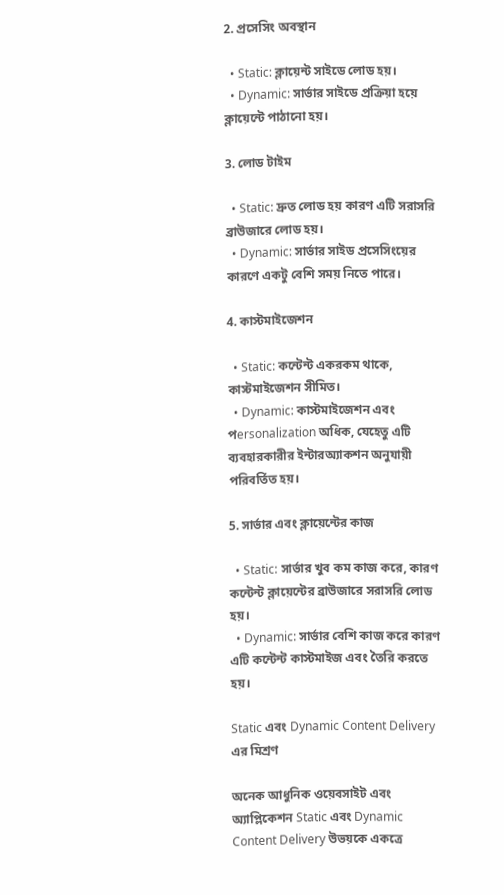2. প্রসেসিং অবস্থান

  • Static: ক্লায়েন্ট সাইডে লোড হয়।
  • Dynamic: সার্ভার সাইডে প্রক্রিয়া হয়ে ক্লায়েন্টে পাঠানো হয়।

3. লোড টাইম

  • Static: দ্রুত লোড হয় কারণ এটি সরাসরি ব্রাউজারে লোড হয়।
  • Dynamic: সার্ভার সাইড প্রসেসিংয়ের কারণে একটু বেশি সময় নিতে পারে।

4. কাস্টমাইজেশন

  • Static: কন্টেন্ট একরকম থাকে, কাস্টমাইজেশন সীমিত।
  • Dynamic: কাস্টমাইজেশন এবং পersonalization অধিক, যেহেতু এটি ব্যবহারকারীর ইন্টারঅ্যাকশন অনুযায়ী পরিবর্তিত হয়।

5. সার্ভার এবং ক্লায়েন্টের কাজ

  • Static: সার্ভার খুব কম কাজ করে, কারণ কন্টেন্ট ক্লায়েন্টের ব্রাউজারে সরাসরি লোড হয়।
  • Dynamic: সার্ভার বেশি কাজ করে কারণ এটি কন্টেন্ট কাস্টমাইজ এবং তৈরি করতে হয়।

Static এবং Dynamic Content Delivery এর মিশ্রণ

অনেক আধুনিক ওয়েবসাইট এবং অ্যাপ্লিকেশন Static এবং Dynamic Content Delivery উভয়কে একত্রে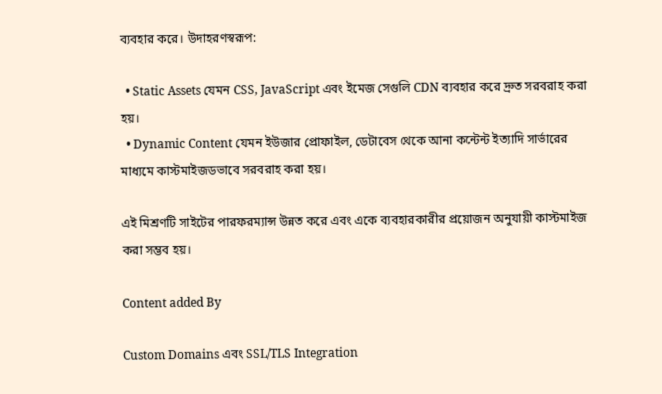ব্যবহার করে। উদাহরণস্বরূপ:

  • Static Assets যেমন CSS, JavaScript এবং ইমেজ সেগুলি CDN ব্যবহার করে দ্রুত সরবরাহ করা হয়।
  • Dynamic Content যেমন ইউজার প্রোফাইল, ডেটাবেস থেকে আনা কন্টেন্ট ইত্যাদি সার্ভারের মাধ্যমে কাস্টমাইজডভাবে সরবরাহ করা হয়।

এই মিশ্রণটি সাইটের পারফরম্যান্স উন্নত করে এবং একে ব্যবহারকারীর প্রয়োজন অনুযায়ী কাস্টমাইজ করা সম্ভব হয়।

Content added By

Custom Domains এবং SSL/TLS Integration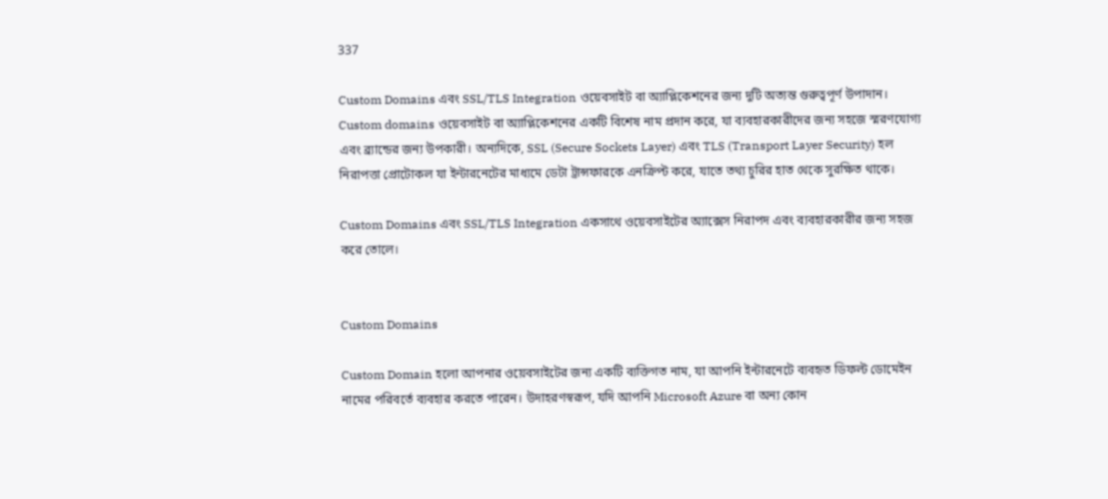337

Custom Domains এবং SSL/TLS Integration ওয়েবসাইট বা অ্যাপ্লিকেশনের জন্য দুটি অত্যন্ত গুরুত্বপূর্ণ উপাদান। Custom domains ওয়েবসাইট বা অ্যাপ্লিকেশনের একটি বিশেষ নাম প্রদান করে, যা ব্যবহারকারীদের জন্য সহজে স্মরণযোগ্য এবং ব্র্যান্ডের জন্য উপকারী। অন্যদিকে, SSL (Secure Sockets Layer) এবং TLS (Transport Layer Security) হল নিরাপত্তা প্রোটোকল যা ইন্টারনেটের মাধ্যমে ডেটা ট্রান্সফারকে এনক্রিপ্ট করে, যাতে তথ্য চুরির হাত থেকে সুরক্ষিত থাকে।

Custom Domains এবং SSL/TLS Integration একসাথে ওয়েবসাইটের অ্যাক্সেস নিরাপদ এবং ব্যবহারকারীর জন্য সহজ করে তোলে।


Custom Domains

Custom Domain হলো আপনার ওয়েবসাইটের জন্য একটি ব্যক্তিগত নাম, যা আপনি ইন্টারনেটে ব্যবহৃত ডিফল্ট ডোমেইন নামের পরিবর্তে ব্যবহার করতে পারেন। উদাহরণস্বরূপ, যদি আপনি Microsoft Azure বা অন্য কোন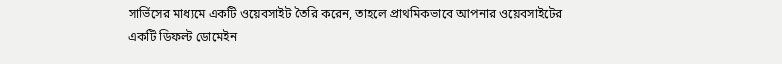সার্ভিসের মাধ্যমে একটি ওয়েবসাইট তৈরি করেন, তাহলে প্রাথমিকভাবে আপনার ওয়েবসাইটের একটি ডিফল্ট ডোমেইন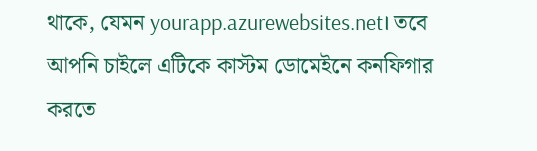থাকে, যেমন yourapp.azurewebsites.net। তবে আপনি চাইলে এটিকে কাস্টম ডোমেইনে কনফিগার করতে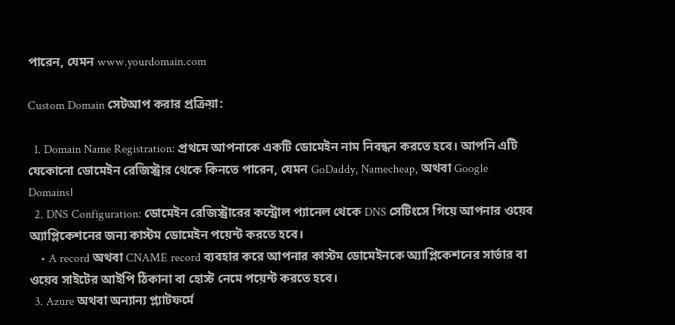পারেন, যেমন www.yourdomain.com

Custom Domain সেটআপ করার প্রক্রিয়া:

  1. Domain Name Registration: প্রথমে আপনাকে একটি ডোমেইন নাম নিবন্ধন করতে হবে। আপনি এটি যেকোনো ডোমেইন রেজিস্ট্রার থেকে কিনতে পারেন, যেমন GoDaddy, Namecheap, অথবা Google Domains।
  2. DNS Configuration: ডোমেইন রেজিস্ট্রারের কন্ট্রোল প্যানেল থেকে DNS সেটিংসে গিয়ে আপনার ওয়েব অ্যাপ্লিকেশনের জন্য কাস্টম ডোমেইন পয়েন্ট করতে হবে।
    • A record অথবা CNAME record ব্যবহার করে আপনার কাস্টম ডোমেইনকে অ্যাপ্লিকেশনের সার্ভার বা ওয়েব সাইটের আইপি ঠিকানা বা হোস্ট নেমে পয়েন্ট করতে হবে।
  3. Azure অথবা অন্যান্য প্ল্যাটফর্মে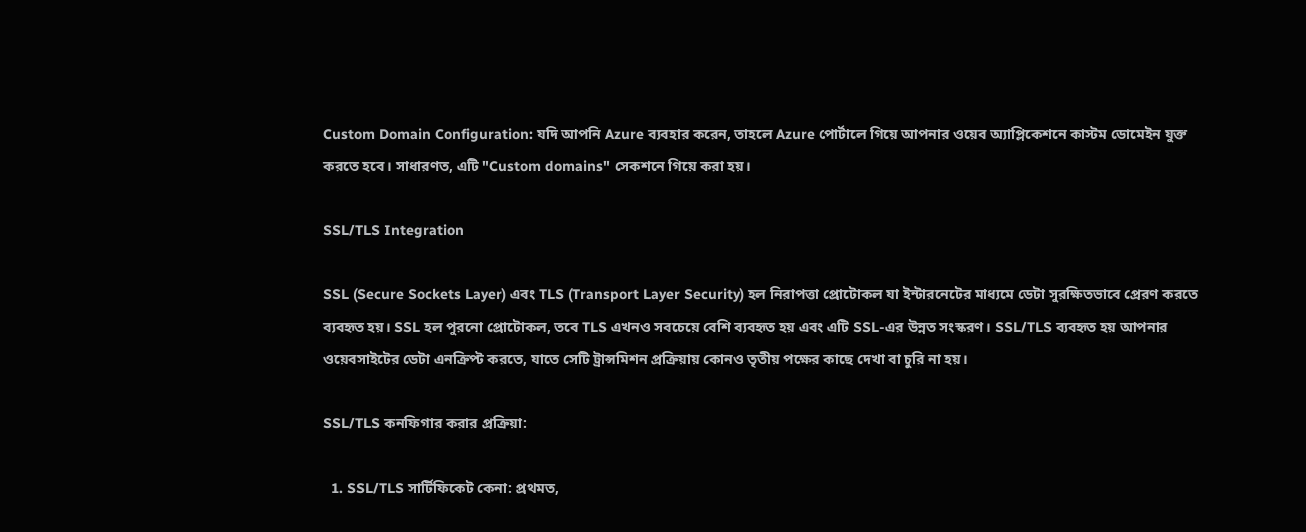Custom Domain Configuration: যদি আপনি Azure ব্যবহার করেন, তাহলে Azure পোর্টালে গিয়ে আপনার ওয়েব অ্যাপ্লিকেশনে কাস্টম ডোমেইন যুক্ত করতে হবে। সাধারণত, এটি "Custom domains" সেকশনে গিয়ে করা হয়।

SSL/TLS Integration

SSL (Secure Sockets Layer) এবং TLS (Transport Layer Security) হল নিরাপত্তা প্রোটোকল যা ইন্টারনেটের মাধ্যমে ডেটা সুরক্ষিতভাবে প্রেরণ করতে ব্যবহৃত হয়। SSL হল পুরনো প্রোটোকল, তবে TLS এখনও সবচেয়ে বেশি ব্যবহৃত হয় এবং এটি SSL-এর উন্নত সংস্করণ। SSL/TLS ব্যবহৃত হয় আপনার ওয়েবসাইটের ডেটা এনক্রিপ্ট করতে, যাতে সেটি ট্রান্সমিশন প্রক্রিয়ায় কোনও তৃতীয় পক্ষের কাছে দেখা বা চুরি না হয়।

SSL/TLS কনফিগার করার প্রক্রিয়া:

  1. SSL/TLS সার্টিফিকেট কেনা: প্রথমত,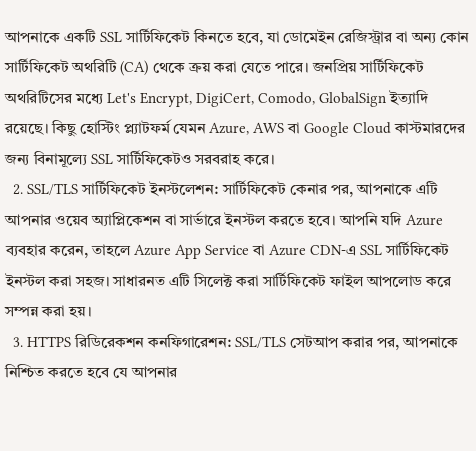আপনাকে একটি SSL সার্টিফিকেট কিনতে হবে, যা ডোমেইন রেজিস্ট্রার বা অন্য কোন সার্টিফিকেট অথরিটি (CA) থেকে ক্রয় করা যেতে পারে। জনপ্রিয় সার্টিফিকেট অথরিটিসের মধ্যে Let's Encrypt, DigiCert, Comodo, GlobalSign ইত্যাদি রয়েছে। কিছু হোস্টিং প্ল্যাটফর্ম যেমন Azure, AWS বা Google Cloud কাস্টমারদের জন্য বিনামূল্যে SSL সার্টিফিকেটও সরবরাহ করে।
  2. SSL/TLS সার্টিফিকেট ইনস্টলেশন: সার্টিফিকেট কেনার পর, আপনাকে এটি আপনার ওয়েব অ্যাপ্লিকেশন বা সার্ভারে ইনস্টল করতে হবে। আপনি যদি Azure ব্যবহার করেন, তাহলে Azure App Service বা Azure CDN-এ SSL সার্টিফিকেট ইনস্টল করা সহজ। সাধারনত এটি সিলেক্ট করা সার্টিফিকেট ফাইল আপলোড করে সম্পন্ন করা হয়।
  3. HTTPS রিডিরেকশন কনফিগারেশন: SSL/TLS সেটআপ করার পর, আপনাকে নিশ্চিত করতে হবে যে আপনার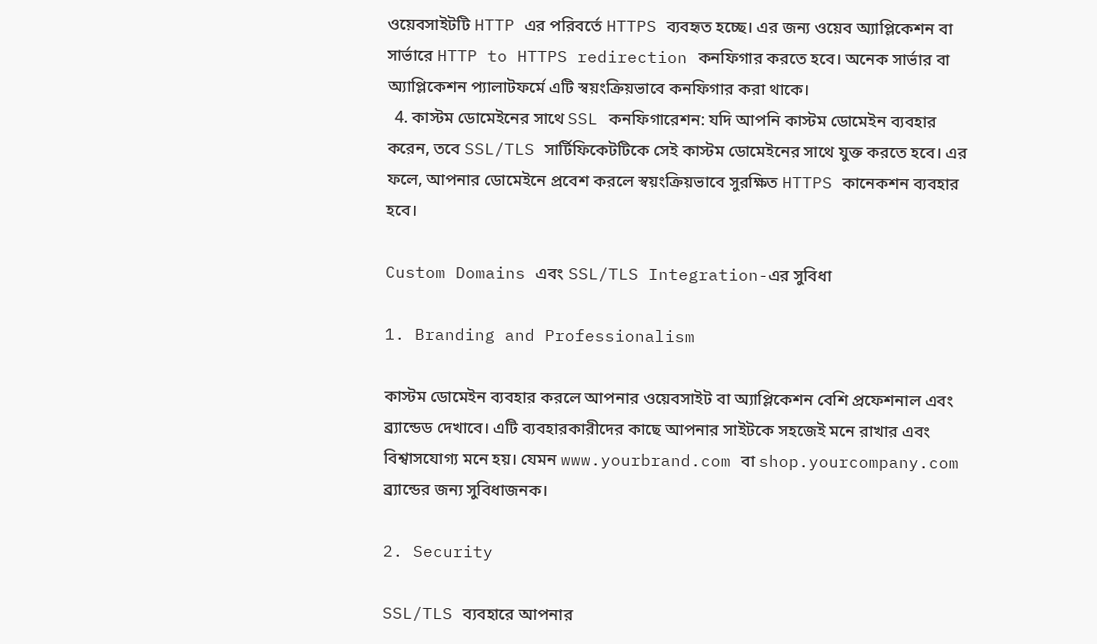ওয়েবসাইটটি HTTP এর পরিবর্তে HTTPS ব্যবহৃত হচ্ছে। এর জন্য ওয়েব অ্যাপ্লিকেশন বা সার্ভারে HTTP to HTTPS redirection কনফিগার করতে হবে। অনেক সার্ভার বা অ্যাপ্লিকেশন প্যালাটফর্মে এটি স্বয়ংক্রিয়ভাবে কনফিগার করা থাকে।
  4. কাস্টম ডোমেইনের সাথে SSL কনফিগারেশন: যদি আপনি কাস্টম ডোমেইন ব্যবহার করেন, তবে SSL/TLS সার্টিফিকেটটিকে সেই কাস্টম ডোমেইনের সাথে যুক্ত করতে হবে। এর ফলে, আপনার ডোমেইনে প্রবেশ করলে স্বয়ংক্রিয়ভাবে সুরক্ষিত HTTPS কানেকশন ব্যবহার হবে।

Custom Domains এবং SSL/TLS Integration-এর সুবিধা

1. Branding and Professionalism

কাস্টম ডোমেইন ব্যবহার করলে আপনার ওয়েবসাইট বা অ্যাপ্লিকেশন বেশি প্রফেশনাল এবং ব্র্যান্ডেড দেখাবে। এটি ব্যবহারকারীদের কাছে আপনার সাইটকে সহজেই মনে রাখার এবং বিশ্বাসযোগ্য মনে হয়। যেমন www.yourbrand.com বা shop.yourcompany.com ব্র্যান্ডের জন্য সুবিধাজনক।

2. Security

SSL/TLS ব্যবহারে আপনার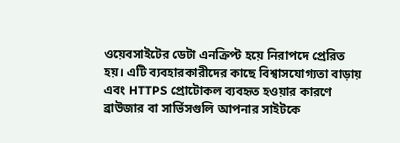ওয়েবসাইটের ডেটা এনক্রিপ্ট হয়ে নিরাপদে প্রেরিত হয়। এটি ব্যবহারকারীদের কাছে বিশ্বাসযোগ্যতা বাড়ায় এবং HTTPS প্রোটোকল ব্যবহৃত হওয়ার কারণে ব্রাউজার বা সার্ভিসগুলি আপনার সাইটকে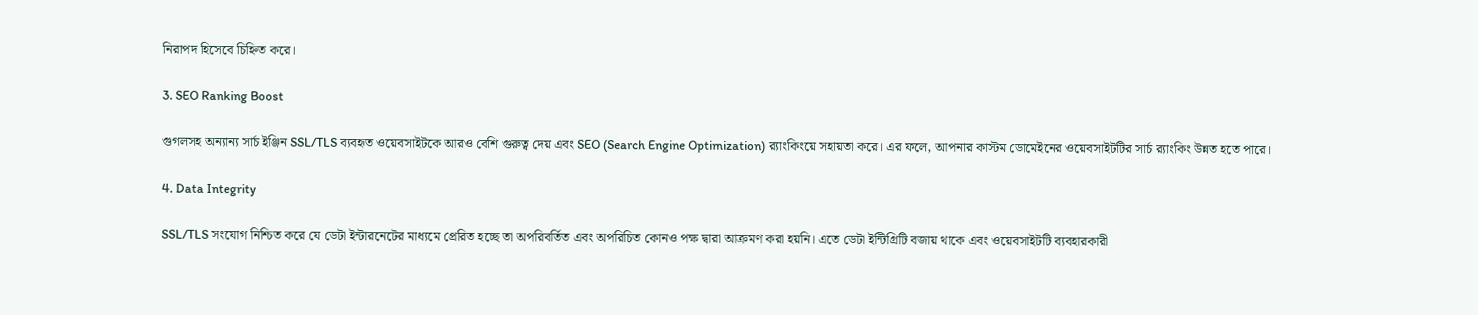নিরাপদ হিসেবে চিহ্নিত করে।

3. SEO Ranking Boost

গুগলসহ অন্যান্য সার্চ ইঞ্জিন SSL/TLS ব্যবহৃত ওয়েবসাইটকে আরও বেশি গুরুত্ব দেয় এবং SEO (Search Engine Optimization) র‍্যাংকিংয়ে সহায়তা করে। এর ফলে, আপনার কাস্টম ডোমেইনের ওয়েবসাইটটির সার্চ র‍্যাংকিং উন্নত হতে পারে।

4. Data Integrity

SSL/TLS সংযোগ নিশ্চিত করে যে ডেটা ইন্টারনেটের মাধ্যমে প্রেরিত হচ্ছে তা অপরিবর্তিত এবং অপরিচিত কোনও পক্ষ দ্বারা আক্রমণ করা হয়নি। এতে ডেটা ইন্টিগ্রিটি বজায় থাকে এবং ওয়েবসাইটটি ব্যবহারকারী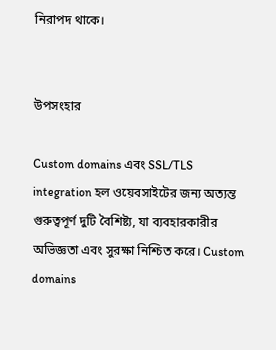নিরাপদ থাকে।


উপসংহার

Custom domains এবং SSL/TLS integration হল ওয়েবসাইটের জন্য অত্যন্ত গুরুত্বপূর্ণ দুটি বৈশিষ্ট্য, যা ব্যবহারকারীর অভিজ্ঞতা এবং সুরক্ষা নিশ্চিত করে। Custom domains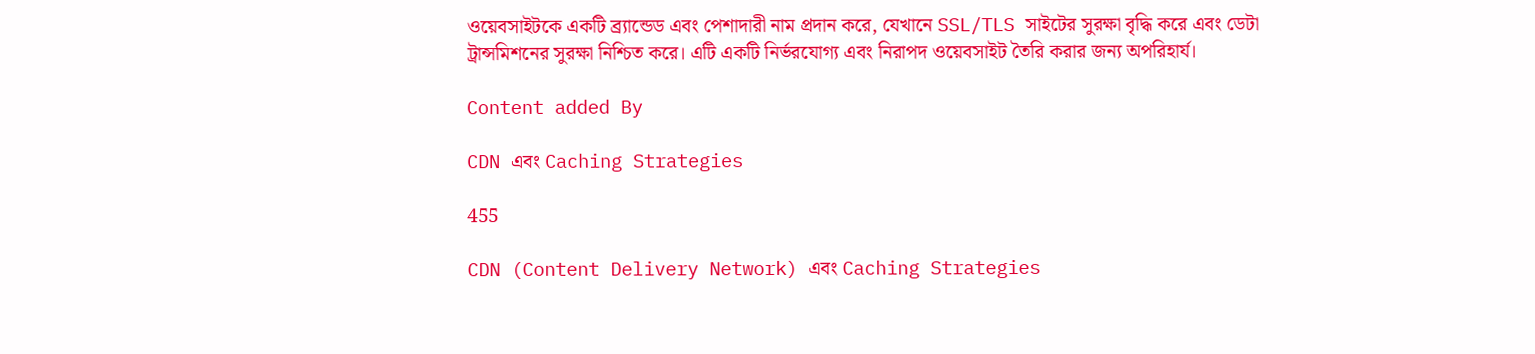ওয়েবসাইটকে একটি ব্র্যান্ডেড এবং পেশাদারী নাম প্রদান করে, যেখানে SSL/TLS সাইটের সুরক্ষা বৃদ্ধি করে এবং ডেটা ট্রান্সমিশনের সুরক্ষা নিশ্চিত করে। এটি একটি নির্ভরযোগ্য এবং নিরাপদ ওয়েবসাইট তৈরি করার জন্য অপরিহার্য।

Content added By

CDN এবং Caching Strategies

455

CDN (Content Delivery Network) এবং Caching Strategies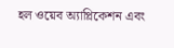হল ওয়েব অ্যাপ্লিকেশন এবং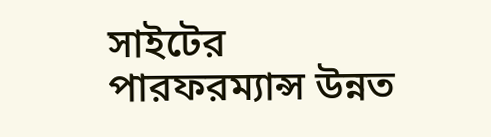সাইটের পারফরম্যান্স উন্নত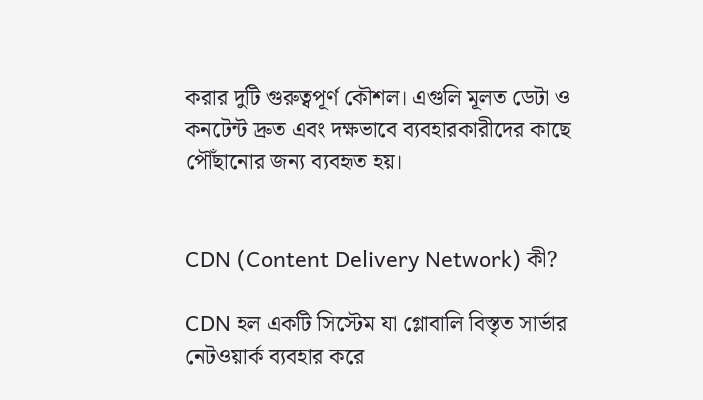করার দুটি গুরুত্বপূর্ণ কৌশল। এগুলি মূলত ডেটা ও কনটেন্ট দ্রুত এবং দক্ষভাবে ব্যবহারকারীদের কাছে পৌঁছানোর জন্য ব্যবহৃত হয়।


CDN (Content Delivery Network) কী?

CDN হল একটি সিস্টেম যা গ্লোবালি বিস্তৃত সার্ভার নেটওয়ার্ক ব্যবহার করে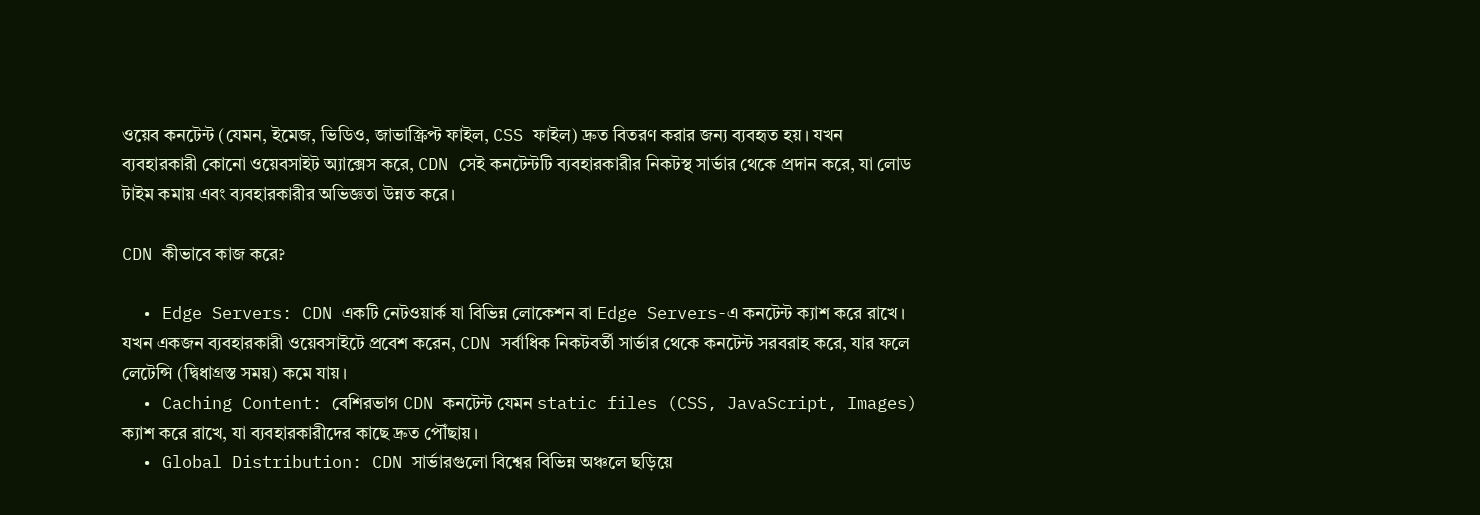ওয়েব কনটেন্ট (যেমন, ইমেজ, ভিডিও, জাভাস্ক্রিপ্ট ফাইল, CSS ফাইল) দ্রুত বিতরণ করার জন্য ব্যবহৃত হয়। যখন ব্যবহারকারী কোনো ওয়েবসাইট অ্যাক্সেস করে, CDN সেই কনটেন্টটি ব্যবহারকারীর নিকটস্থ সার্ভার থেকে প্রদান করে, যা লোড টাইম কমায় এবং ব্যবহারকারীর অভিজ্ঞতা উন্নত করে।

CDN কীভাবে কাজ করে?

  • Edge Servers: CDN একটি নেটওয়ার্ক যা বিভিন্ন লোকেশন বা Edge Servers-এ কনটেন্ট ক্যাশ করে রাখে। যখন একজন ব্যবহারকারী ওয়েবসাইটে প্রবেশ করেন, CDN সর্বাধিক নিকটবর্তী সার্ভার থেকে কনটেন্ট সরবরাহ করে, যার ফলে লেটেন্সি (দ্বিধাগ্রস্ত সময়) কমে যায়।
  • Caching Content: বেশিরভাগ CDN কনটেন্ট যেমন static files (CSS, JavaScript, Images) ক্যাশ করে রাখে, যা ব্যবহারকারীদের কাছে দ্রুত পৌঁছায়।
  • Global Distribution: CDN সার্ভারগুলো বিশ্বের বিভিন্ন অঞ্চলে ছড়িয়ে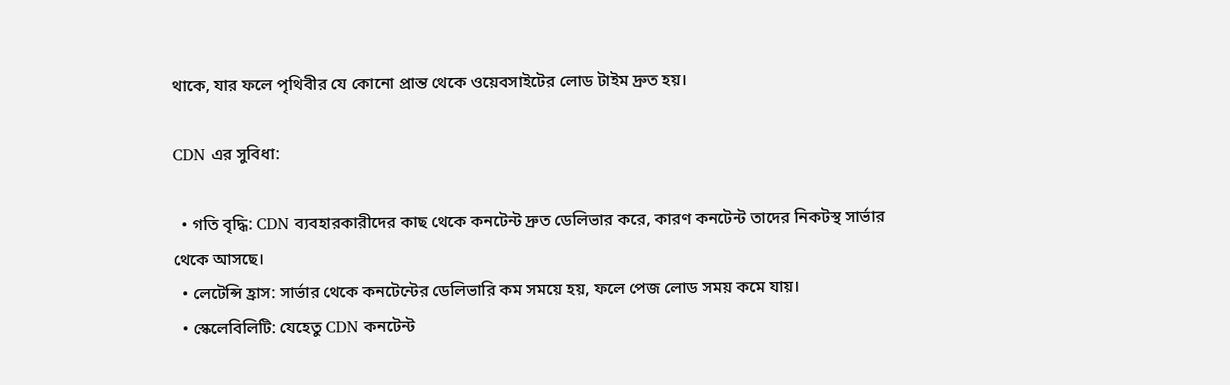থাকে, যার ফলে পৃথিবীর যে কোনো প্রান্ত থেকে ওয়েবসাইটের লোড টাইম দ্রুত হয়।

CDN এর সুবিধা:

  • গতি বৃদ্ধি: CDN ব্যবহারকারীদের কাছ থেকে কনটেন্ট দ্রুত ডেলিভার করে, কারণ কনটেন্ট তাদের নিকটস্থ সার্ভার থেকে আসছে।
  • লেটেন্সি হ্রাস: সার্ভার থেকে কনটেন্টের ডেলিভারি কম সময়ে হয়, ফলে পেজ লোড সময় কমে যায়।
  • স্কেলেবিলিটি: যেহেতু CDN কনটেন্ট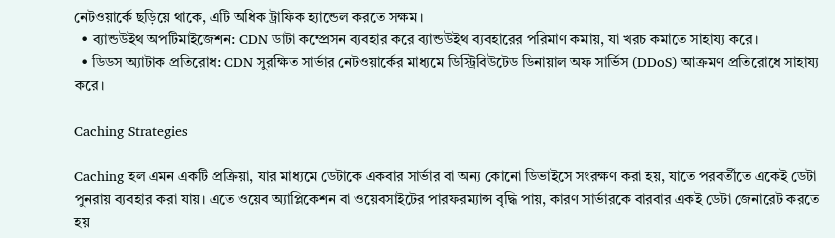নেটওয়ার্কে ছড়িয়ে থাকে, এটি অধিক ট্রাফিক হ্যান্ডেল করতে সক্ষম।
  • ব্যান্ডউইথ অপটিমাইজেশন: CDN ডাটা কম্প্রেসন ব্যবহার করে ব্যান্ডউইথ ব্যবহারের পরিমাণ কমায়, যা খরচ কমাতে সাহায্য করে।
  • ডিডস অ্যাটাক প্রতিরোধ: CDN সুরক্ষিত সার্ভার নেটওয়ার্কের মাধ্যমে ডিস্ট্রিবিউটেড ডিনায়াল অফ সার্ভিস (DDoS) আক্রমণ প্রতিরোধে সাহায্য করে।

Caching Strategies

Caching হল এমন একটি প্রক্রিয়া, যার মাধ্যমে ডেটাকে একবার সার্ভার বা অন্য কোনো ডিভাইসে সংরক্ষণ করা হয়, যাতে পরবর্তীতে একেই ডেটা পুনরায় ব্যবহার করা যায়। এতে ওয়েব অ্যাপ্লিকেশন বা ওয়েবসাইটের পারফরম্যান্স বৃদ্ধি পায়, কারণ সার্ভারকে বারবার একই ডেটা জেনারেট করতে হয়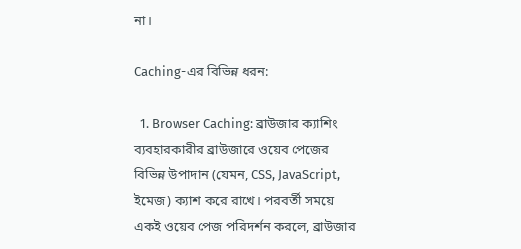না।

Caching-এর বিভিন্ন ধরন:

  1. Browser Caching: ব্রাউজার ক্যাশিং ব্যবহারকারীর ব্রাউজারে ওয়েব পেজের বিভিন্ন উপাদান (যেমন, CSS, JavaScript, ইমেজ) ক্যাশ করে রাখে। পরবর্তী সময়ে একই ওয়েব পেজ পরিদর্শন করলে, ব্রাউজার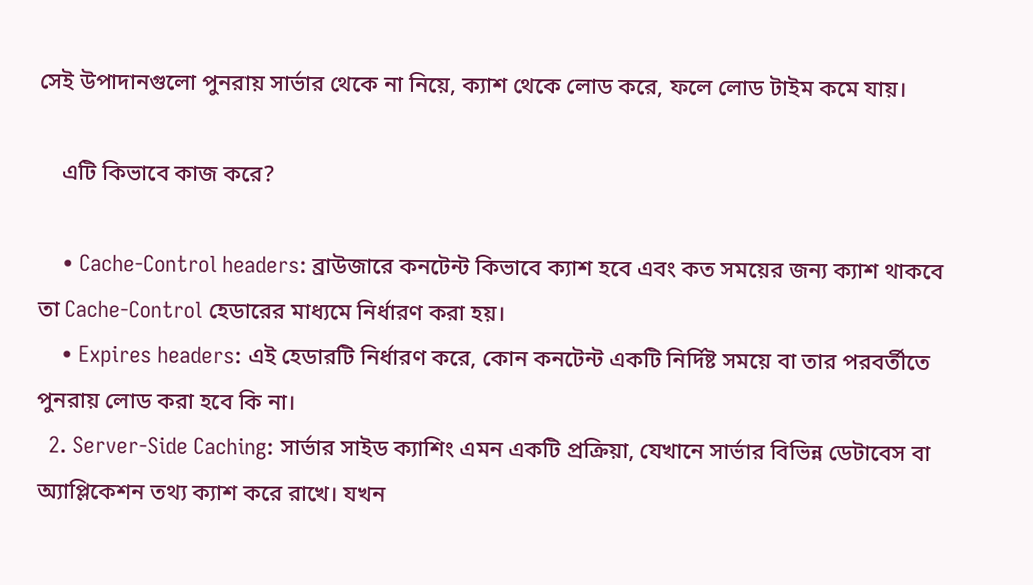সেই উপাদানগুলো পুনরায় সার্ভার থেকে না নিয়ে, ক্যাশ থেকে লোড করে, ফলে লোড টাইম কমে যায়।

    এটি কিভাবে কাজ করে?

    • Cache-Control headers: ব্রাউজারে কনটেন্ট কিভাবে ক্যাশ হবে এবং কত সময়ের জন্য ক্যাশ থাকবে তা Cache-Control হেডারের মাধ্যমে নির্ধারণ করা হয়।
    • Expires headers: এই হেডারটি নির্ধারণ করে, কোন কনটেন্ট একটি নির্দিষ্ট সময়ে বা তার পরবর্তীতে পুনরায় লোড করা হবে কি না।
  2. Server-Side Caching: সার্ভার সাইড ক্যাশিং এমন একটি প্রক্রিয়া, যেখানে সার্ভার বিভিন্ন ডেটাবেস বা অ্যাপ্লিকেশন তথ্য ক্যাশ করে রাখে। যখন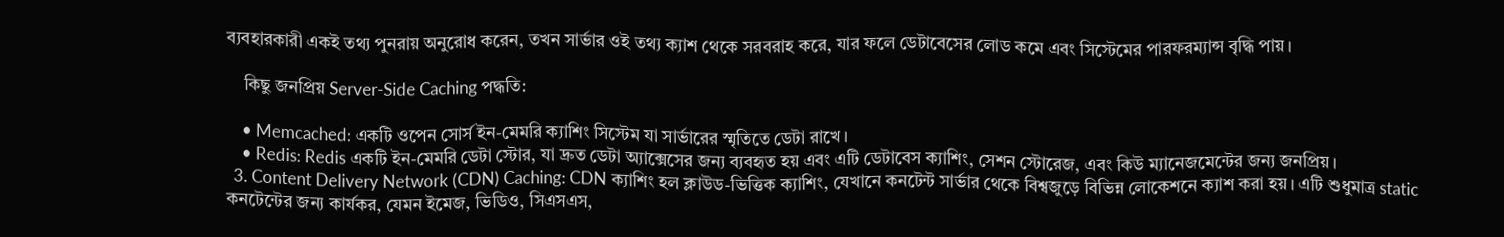ব্যবহারকারী একই তথ্য পুনরায় অনুরোধ করেন, তখন সার্ভার ওই তথ্য ক্যাশ থেকে সরবরাহ করে, যার ফলে ডেটাবেসের লোড কমে এবং সিস্টেমের পারফরম্যান্স বৃদ্ধি পায়।

    কিছু জনপ্রিয় Server-Side Caching পদ্ধতি:

    • Memcached: একটি ওপেন সোর্স ইন-মেমরি ক্যাশিং সিস্টেম যা সার্ভারের স্মৃতিতে ডেটা রাখে।
    • Redis: Redis একটি ইন-মেমরি ডেটা স্টোর, যা দ্রুত ডেটা অ্যাক্সেসের জন্য ব্যবহৃত হয় এবং এটি ডেটাবেস ক্যাশিং, সেশন স্টোরেজ, এবং কিউ ম্যানেজমেন্টের জন্য জনপ্রিয়।
  3. Content Delivery Network (CDN) Caching: CDN ক্যাশিং হল ক্লাউড-ভিত্তিক ক্যাশিং, যেখানে কনটেন্ট সার্ভার থেকে বিশ্বজুড়ে বিভিন্ন লোকেশনে ক্যাশ করা হয়। এটি শুধুমাত্র static কনটেন্টের জন্য কার্যকর, যেমন ইমেজ, ভিডিও, সিএসএস,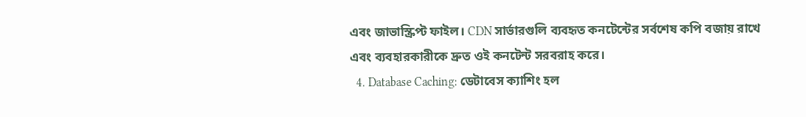এবং জাভাস্ক্রিপ্ট ফাইল। CDN সার্ভারগুলি ব্যবহৃত কনটেন্টের সর্বশেষ কপি বজায় রাখে এবং ব্যবহারকারীকে দ্রুত ওই কনটেন্ট সরবরাহ করে।
  4. Database Caching: ডেটাবেস ক্যাশিং হল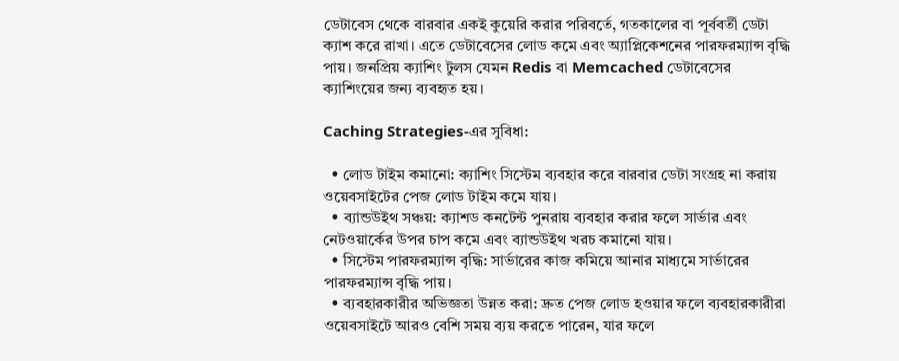ডেটাবেস থেকে বারবার একই কুয়েরি করার পরিবর্তে, গতকালের বা পূর্ববর্তী ডেটা ক্যাশ করে রাখা। এতে ডেটাবেসের লোড কমে এবং অ্যাপ্লিকেশনের পারফরম্যান্স বৃদ্ধি পায়। জনপ্রিয় ক্যাশিং টুলস যেমন Redis বা Memcached ডেটাবেসের ক্যাশিংয়ের জন্য ব্যবহৃত হয়।

Caching Strategies-এর সুবিধা:

  • লোড টাইম কমানো: ক্যাশিং সিস্টেম ব্যবহার করে বারবার ডেটা সংগ্রহ না করায় ওয়েবসাইটের পেজ লোড টাইম কমে যায়।
  • ব্যান্ডউইথ সঞ্চয়: ক্যাশড কনটেন্ট পুনরায় ব্যবহার করার ফলে সার্ভার এবং নেটওয়ার্কের উপর চাপ কমে এবং ব্যান্ডউইথ খরচ কমানো যায়।
  • সিস্টেম পারফরম্যান্স বৃদ্ধি: সার্ভারের কাজ কমিয়ে আনার মাধ্যমে সার্ভারের পারফরম্যান্স বৃদ্ধি পায়।
  • ব্যবহারকারীর অভিজ্ঞতা উন্নত করা: দ্রুত পেজ লোড হওয়ার ফলে ব্যবহারকারীরা ওয়েবসাইটে আরও বেশি সময় ব্যয় করতে পারেন, যার ফলে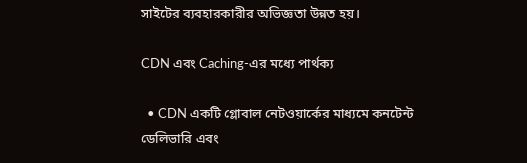সাইটের ব্যবহারকারীর অভিজ্ঞতা উন্নত হয়।

CDN এবং Caching-এর মধ্যে পার্থক্য

  • CDN একটি গ্লোবাল নেটওয়ার্কের মাধ্যমে কনটেন্ট ডেলিভারি এবং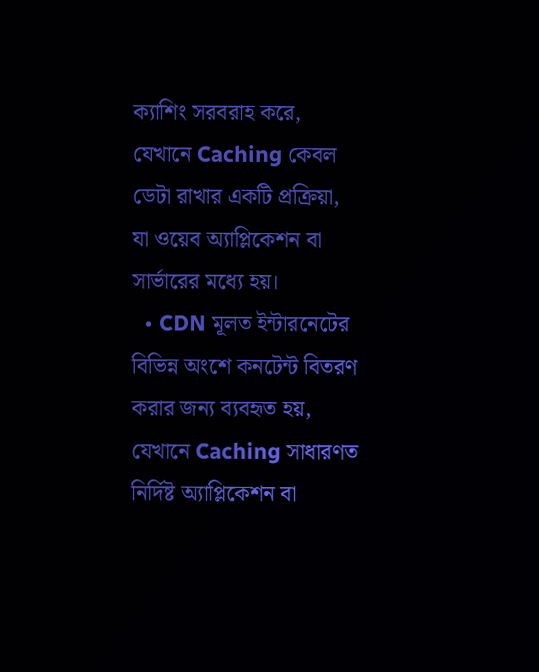ক্যাশিং সরবরাহ করে, যেখানে Caching কেবল ডেটা রাখার একটি প্রক্রিয়া, যা ওয়েব অ্যাপ্লিকেশন বা সার্ভারের মধ্যে হয়।
  • CDN মূলত ইন্টারনেটের বিভিন্ন অংশে কনটেন্ট বিতরণ করার জন্য ব্যবহৃত হয়, যেখানে Caching সাধারণত নির্দিষ্ট অ্যাপ্লিকেশন বা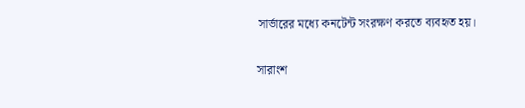সার্ভারের মধ্যে কনটেন্ট সংরক্ষণ করতে ব্যবহৃত হয়।

সারাংশ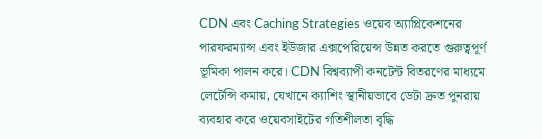CDN এবং Caching Strategies ওয়েব অ্যাপ্লিকেশনের পারফরম্যান্স এবং ইউজার এক্সপেরিয়েন্স উন্নত করতে গুরুত্বপূর্ণ ভূমিকা পালন করে। CDN বিশ্বব্যাপী কনটেন্ট বিতরণের মাধ্যমে লেটেন্সি কমায়, যেখানে ক্যাশিং স্থানীয়ভাবে ডেটা দ্রুত পুনরায় ব্যবহার করে ওয়েবসাইটের গতিশীলতা বৃদ্ধি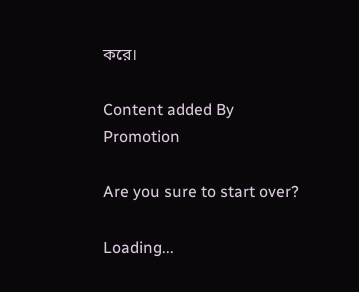করে।

Content added By
Promotion

Are you sure to start over?

Loading...